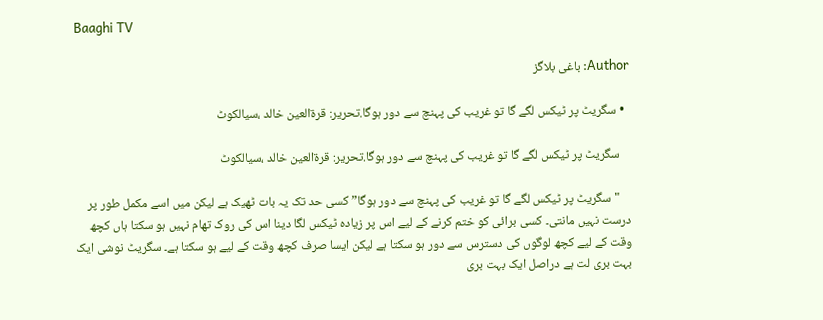Baaghi TV

Author: باغی بلاگز

  • سگریٹ پر ٹیکس لگے گا تو غریب کی پہنچ سے دور ہوگا.تحریر: قرۃالعین خالد ،سیالکوٹ

    سگریٹ پر ٹیکس لگے گا تو غریب کی پہنچ سے دور ہوگا.تحریر: قرۃالعین خالد ،سیالکوٹ

    "سگریٹ پر ٹیکس لگے گا تو غریب کی پہنچ سے دور ہوگا” کسی حد تک یہ بات ٹھیک ہے لیکن میں اسے مکمل طور پر درست نہیں مانتی۔ کسی برائی کو ختم کرنے کے لیے اس پر زیادہ ٹیکس لگا دینا اس کی روک تھام نہیں ہو سکتا ہاں کچھ وقت کے لیے کچھ لوگوں کی دسترس سے دور ہو سکتا ہے لیکن ایسا صرف کچھ وقت کے لیے ہو سکتا ہے۔ سگریٹ نوشی ایک بہت بری لت ہے دراصل ایک بہت بری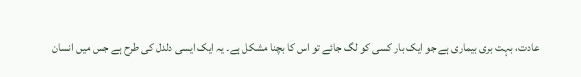عادت، بہت بری بیماری ہے جو ایک بار کسی کو لگ جائے تو اس کا بچنا مشکل ہے۔ یہ ایک ایسی دلدل کی طرح ہے جس میں انسان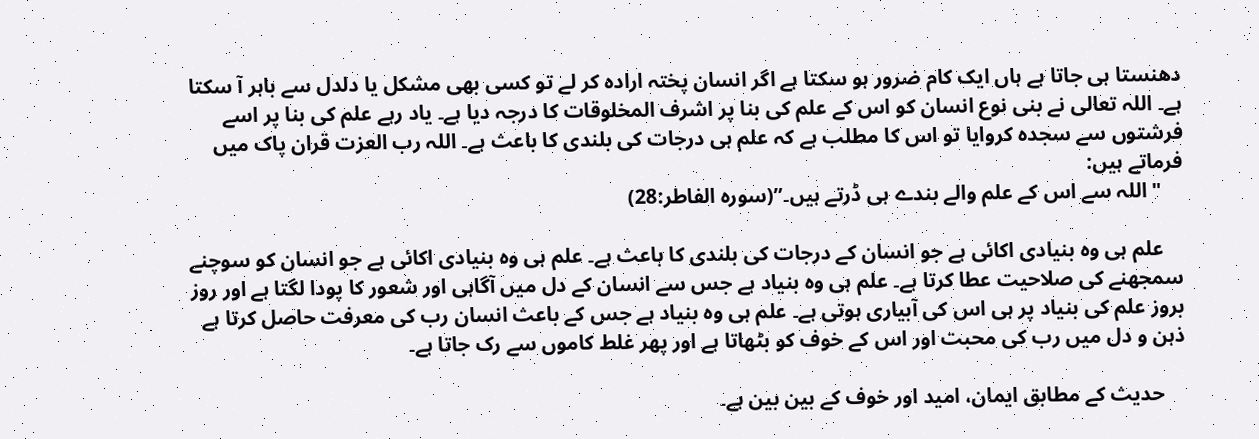دھنستا ہی جاتا ہے ہاں ایک کام ضرور ہو سکتا ہے اگر انسان پختہ ارادہ کر لے تو کسی بھی مشکل یا دلدل سے باہر آ سکتا ہے۔ اللہ تعالی نے بنی نوع انسان کو اس کے علم کی بنا پر اشرف المخلوقات کا درجہ دیا ہے۔ یاد رہے علم کی بنا پر اسے فرشتوں سے سجدہ کروایا تو اس کا مطلب ہے کہ علم ہی درجات کی بلندی کا باعث ہے۔ اللہ رب العزت قران پاک میں فرماتے ہیں:
    "اللہ سے اس کے علم والے بندے ہی ڈرتے ہیں۔”(سورہ الفاطر:28)

    علم ہی وہ بنیادی اکائی ہے جو انسان کے درجات کی بلندی کا باعث ہے۔ علم ہی وہ بنیادی اکائی ہے جو انسان کو سوچنے سمجھنے کی صلاحیت عطا کرتا ہے۔ علم ہی وہ بنیاد ہے جس سے انسان کے دل میں آگاہی اور شعور کا پودا لگتا ہے اور روز بروز علم کی بنیاد پر ہی اس کی آبیاری ہوتی ہے۔ علم ہی وہ بنیاد ہے جس کے باعث انسان رب کی معرفت حاصل کرتا ہے ذہن و دل میں رب کی محبت اور اس کے خوف کو بٹھاتا ہے اور پھر غلط کاموں سے رک جاتا ہے۔

    حدیث کے مطابق ایمان، امید اور خوف کے بین بین ہے۔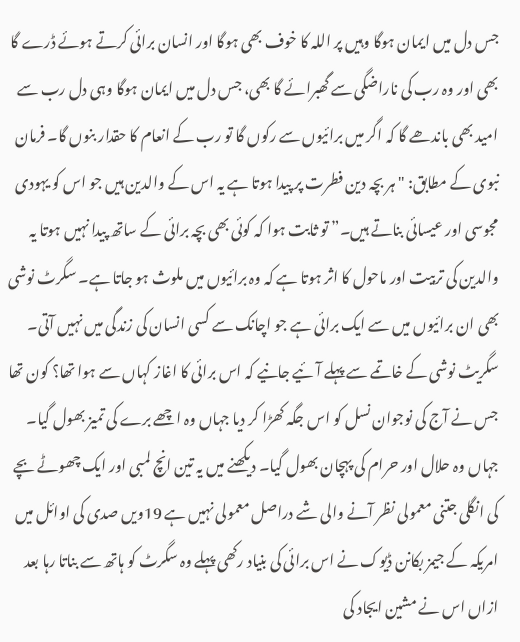جس دل میں ایمان ہوگا وہیں پر اللہ کا خوف بھی ہوگا اور انسان برائی کرتے ہوئے ڈرے گا بھی اور وہ رب کی ناراضگی سے گھبرائے گا بھی، جس دل میں ایمان ہوگا وہی دل رب سے امید بھی باندھے گا کہ اگر میں برائیوں سے رکوں گا تو رب کے انعام کا حقدار بنوں گا۔ فرمان نبوی کے مطابق: "ہر بچہ دین فطرت پر پیدا ہوتا ہے یہ اس کے والدین ہیں جو اس کو یہودی مجوسی اور عیسائی بناتے ہیں۔” تو ثابت ہوا کہ کوئی بھی بچہ برائی کے ساتھ پیدا نہیں ہوتا یہ والدین کی تربیت اور ماحول کا اثر ہوتا ہے کہ وہ برائیوں میں ملوث ہو جاتا ہے۔ سگرٹ نوشی بھی ان برائیوں میں سے ایک برائی ہے جو اچانک سے کسی انسان کی زندگی میں نہیں آتی۔ سگریٹ نوشی کے خاتمے سے پہلے آئیے جانیے کہ اس برائی کا اغاز کہاں سے ہوا تھا؟ کون تھا جس نے آج کی نوجوان نسل کو اس جگہ کھڑا کر دیا جہاں وہ اچھے برے کی تمیز بھول گیا۔ جہاں وہ حلال اور حرام کی پہچان بھول گیا۔ دیکھنے میں یہ تین انچ لمبی اور ایک چھوٹے بچے کی انگلی جتنی معمولی نظر آنے والی شے دراصل معمولی نہیں ہے 19ویں صدی کی اوائل میں امریکہ کے جیمز بکانن ڈیوک نے اس برائی کی بنیاد رکھی پہلے وہ سگرٹ کو ہاتھ سے بناتا رہا بعد ازاں اس نے مشین ایجاد کی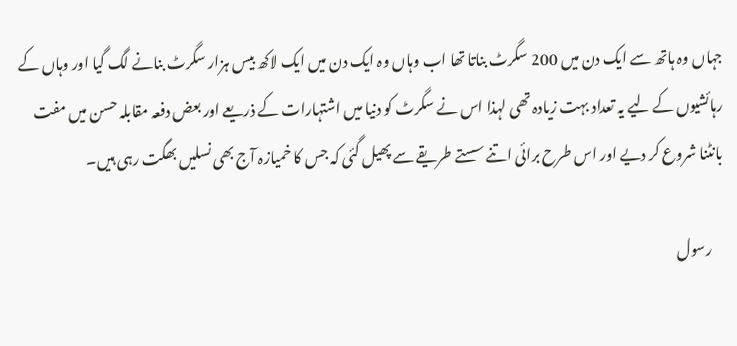جہاں وہ ہاتھ سے ایک دن میں 200 سگرٹ بناتا تھا اب وہاں وہ ایک دن میں ایک لاکھ بیس ہزار سگرٹ بنانے لگ گیا اور وہاں کے رہائشیوں کے لیے یہ تعداد بہت زیادہ تھی لہذا اس نے سگرٹ کو دنیا میں اشتہارات کے ذریعے اور بعض دفعہ مقابلہ حسن میں مفت بانٹنا شروع کر دیے اور اس طرح برائی اتنے سستے طریقے سے پھیل گئی کہ جس کا خمیازہ آج بھی نسلیں بھگت رہی ہیں۔

    رسول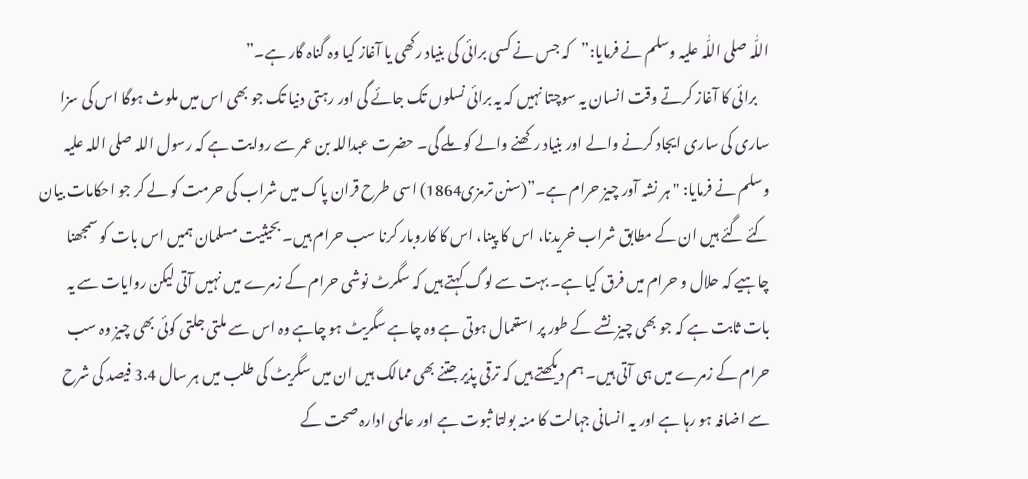اللّٰہ صلی اللّٰہ علیہ وسلم نے فرمایا:”کہ جس نے کسی برائی کی بنیاد رکھی یا آغاز کیا وہ گناہ گار ہے۔”
    برائی کا آغاز کرتے وقت انسان یہ سوچتا نہیں کہ یہ برائی نسلوں تک جائے گی اور رہتی دنیا تک جو بھی اس میں ملوث ہوگا اس کی سزا ساری کی ساری ایجاد کرنے والے اور بنیاد رکھنے والے کو ملے گی۔ حضرت عبداللہ بن عمر سے روایت ہے کہ رسول اللہ صلی اللہ علیہ وسلم نے فرمایا: "ہر نشہ آور چیز حرام ہے۔”(سنن ترمزی1864) اسی طرح قران پاک میں شراب کی حرمت کو لے کر جو احکامات بیان کئے گئے ہیں ان کے مطابق شراب خریدنا، اس کا پینا، اس کا کاروبار کرنا سب حرام ہیں۔ بحیثیت مسلمان ہمیں اس بات کو سمجھنا چاہیے کہ حلال و حرام میں فرق کیا ہے۔ بہت سے لوگ کہتے ہیں کہ سگرٹ نوشی حرام کے زمرے میں نہیں آتی لیکن روایات سے یہ بات ثابت ہے کہ جو بھی چیز نشے کے طور پر استعمال ہوتی ہے وہ چاہے سگریٹ ہو چاہے وہ اس سے ملتی جلتی کوئی بھی چیز وہ سب حرام کے زمرے میں ہی آتی ہیں۔ ہم دیکھتے ہیں کہ ترقی پذیر جتنے بھی ممالک ہیں ان میں سگریٹ کی طلب میں ہر سال 3.4 فیصد کی شرح سے اضافہ ہو رہا ہے اور یہ انسانی جہالت کا منہ بولتا ثبوت ہے اور عالمی ادارہ صحت کے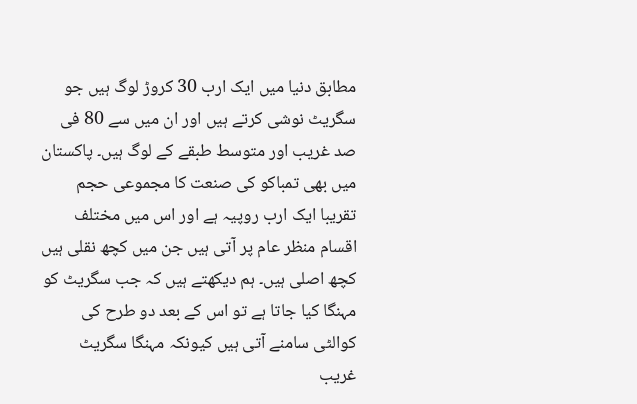مطابق دنیا میں ایک ارب 30 کروڑ لوگ ہیں جو سگریٹ نوشی کرتے ہیں اور ان میں سے 80 فی صد غریب اور متوسط طبقے کے لوگ ہیں۔ پاکستان میں بھی تمباکو کی صنعت کا مجموعی حجم تقریبا ایک ارب روپیہ ہے اور اس میں مختلف اقسام منظر عام پر آتی ہیں جن میں کچھ نقلی ہیں کچھ اصلی ہیں۔ ہم دیکھتے ہیں کہ جب سگریٹ کو مہنگا کیا جاتا ہے تو اس کے بعد دو طرح کی کوالٹی سامنے آتی ہیں کیونکہ مہنگا سگریٹ غریب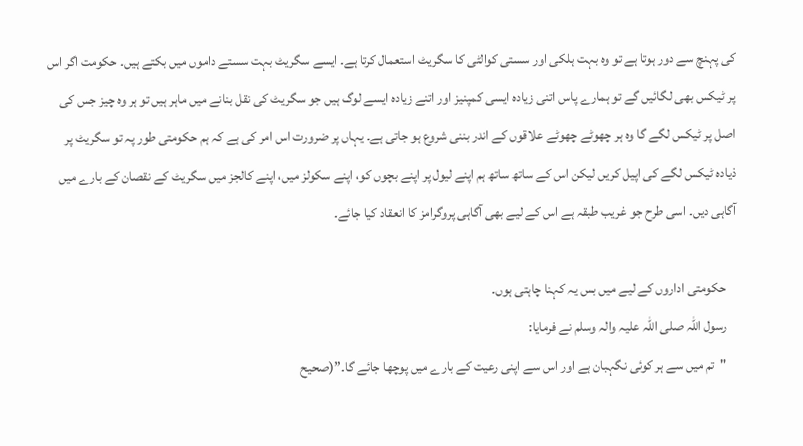کی پہنچ سے دور ہوتا ہے تو وہ بہت ہلکی اور سستی کوالٹی کا سگریٹ استعمال کرتا ہے۔ ایسے سگریٹ بہت سستے داموں میں بکتے ہیں۔ حکومت اگر اس پر ٹیکس بھی لگائیں گے تو ہمارے پاس اتنی زیادہ ایسی کمپنیز اور اتنے زیادہ ایسے لوگ ہیں جو سگریٹ کی نقل بنانے میں ماہر ہیں تو ہر وہ چیز جس کی اصل پر ٹیکس لگے گا وہ ہر چھوٹے چھوٹے علاقوں کے اندر بننی شروع ہو جاتی ہے۔ یہاں پر ضرورت اس امر کی ہے کہ ہم حکومتی طور پہ تو سگریٹ پر ذیادہ ٹیکس لگے کی اپیل کریں لیکن اس کے ساتھ ساتھ ہم اپنے لیول پر اپنے بچوں کو، اپنے سکولز میں، اپنے کالجز میں سگریٹ کے نقصان کے بارے میں آگاہی دیں۔ اسی طرح جو غریب طبقہ ہے اس کے لیے بھی آگاہی پروگرامز کا انعقاد کیا جائے۔

    حکومتی اداروں کے لیے میں بس یہ کہنا چاہتی ہوں۔
    رسول اللہ صلی اللہ علیہ والہ وسلم نے فرمایا:
    "تم میں سے ہر کوئی نگہبان ہے اور اس سے اپنی رعیت کے بارے میں پوچھا جائے گا۔”(صحیح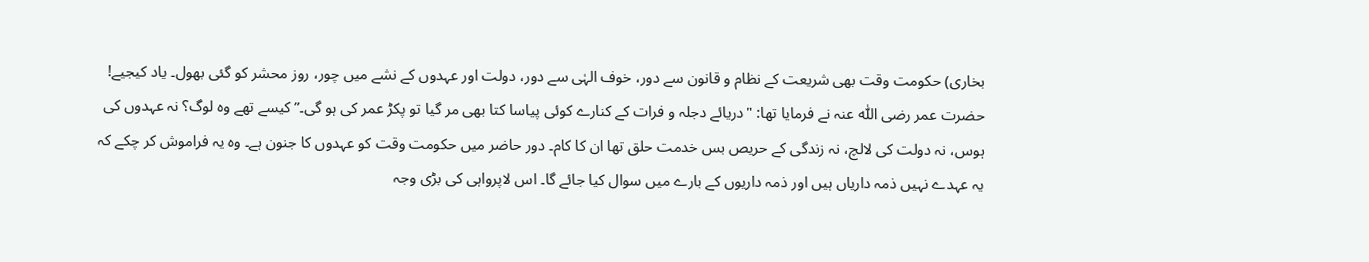بخاری) حکومت وقت بھی شریعت کے نظام و قانون سے دور، خوف الہٰی سے دور، دولت اور عہدوں کے نشے میں چور، روز محشر کو گئی بھول۔ یاد کیجیے! حضرت عمر رضی اللّٰہ عنہ نے فرمایا تھا: "دریائے دجلہ و فرات کے کنارے کوئی پیاسا کتا بھی مر گیا تو پکڑ عمر کی ہو گی۔” کیسے تھے وہ لوگ؟ نہ عہدوں کی ہوس، نہ دولت کی لالچ، نہ زندگی کے حریص بس خدمت حلق تھا ان کا کام۔ دور حاضر میں حکومت وقت کو عہدوں کا جنون ہے۔ وہ یہ فراموش کر چکے کہ یہ عہدے نہیں ذمہ داریاں ہیں اور ذمہ داریوں کے بارے میں سوال کیا جائے گا۔ اس لاپرواہی کی بڑی وجہ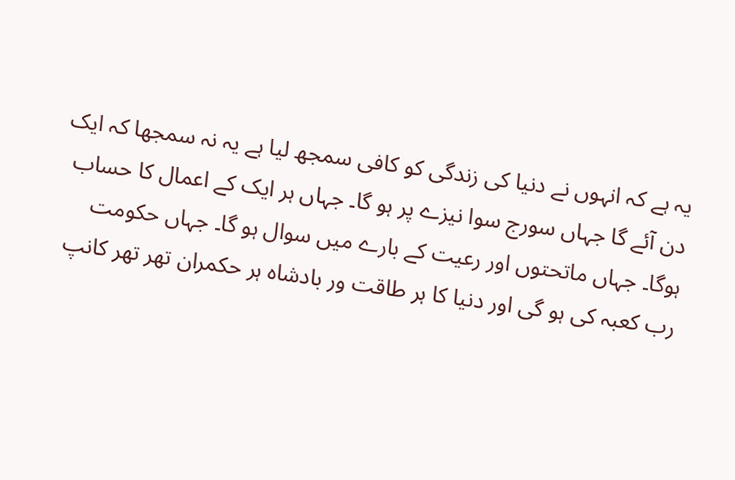یہ ہے کہ انہوں نے دنیا کی زندگی کو کافی سمجھ لیا ہے یہ نہ سمجھا کہ ایک دن آئے گا جہاں سورج سوا نیزے پر ہو گا۔ جہاں ہر ایک کے اعمال کا حساب ہوگا۔ جہاں ماتحتوں اور رعیت کے بارے میں سوال ہو گا۔ جہاں حکومت رب کعبہ کی ہو گی اور دنیا کا ہر طاقت ور بادشاہ ہر حکمران تھر تھر کانپ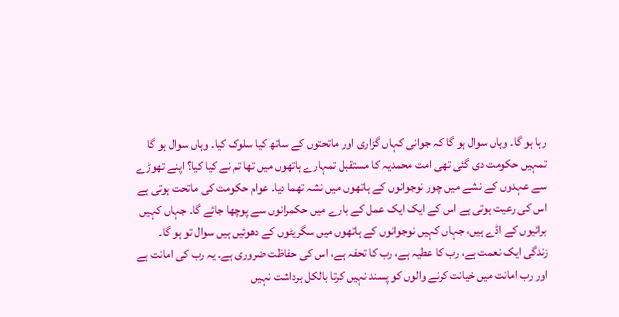رہا ہو گا۔ وہاں سوال ہو گا کہ جوانی کہاں گزاری اور ماتحتوں کے ساتھ کیا سلوک کیا۔ وہاں سوال ہو گا تمہیں حکومت دی گئی تھی امت محمدیہ کا مستقبل تمہارے ہاتھوں میں تھا تم نے کیا کیا؟ اپنے تھوڑے سے عہدوں کے نشے میں چور نوجوانوں کے ہاتھوں میں نشہ تھما دیا۔ عوام حکومت کی ماتحت ہوتی ہے اس کی رعیت ہوتی ہے اس کے ایک ایک عمل کے بارے میں حکمرانوں سے پوچھا جائے گا۔ جہاں کہیں برائیوں کے اڈے ہیں، جہاں کہیں نوجوانوں کے ہاتھوں میں سگریٹوں کے دھوئیں ہیں سوال تو ہو گا۔ زندگی ایک نعمت ہے، رب کا عطیہ ہے، رب کا تحفہ ہے، اس کی حفاظت ضروری ہے۔ یہ رب کی امانت ہے اور رب امانت میں خیانت کرنے والوں کو پسند نہیں کرتا بالکل برداشت نہیں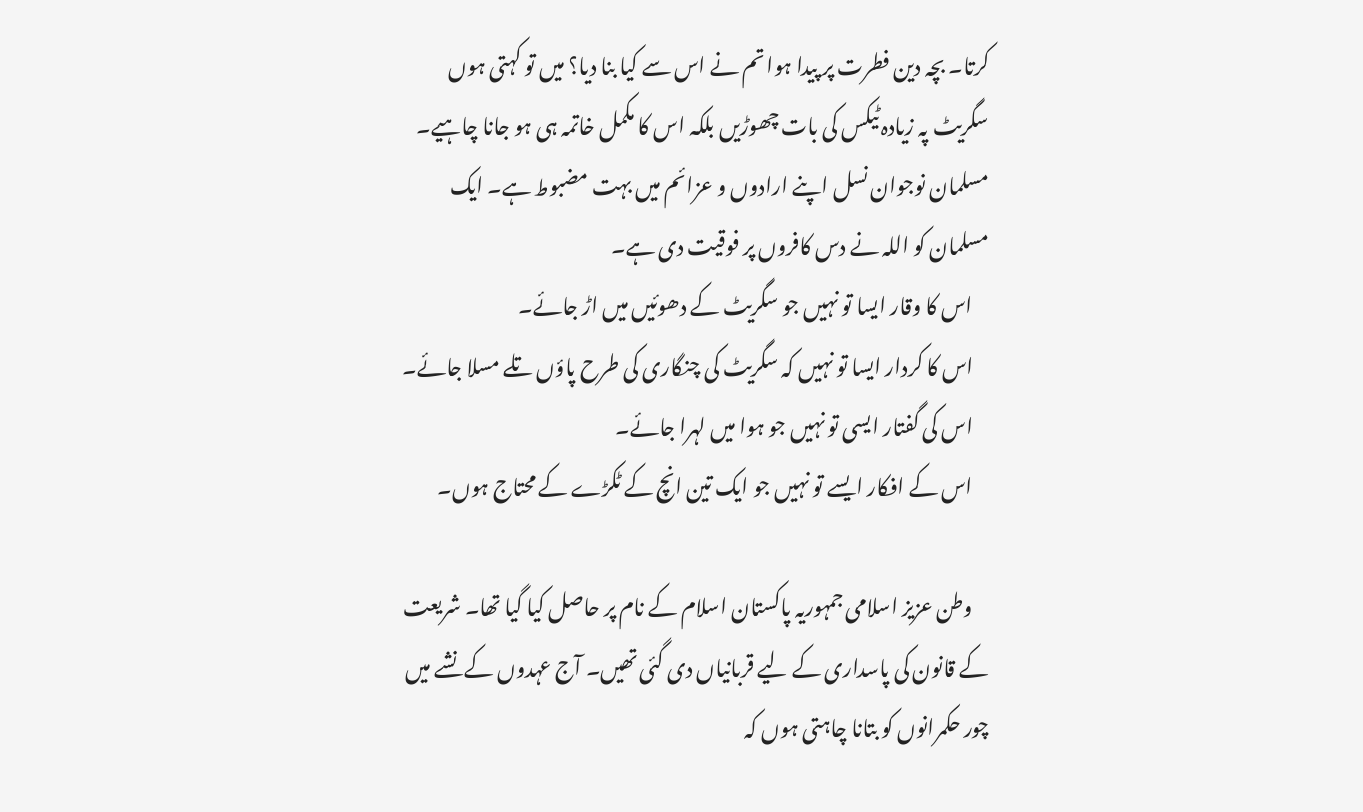کرتا۔ بچہ دین فطرت پر پیدا ہوا تم نے اس سے کیا بنا دیا؟ میں تو کہتی ہوں سگریٹ پہ زیادہ ٹیکس کی بات چھوڑیں بلکہ اس کا مکمل خاتمہ ہی ہو جانا چاہیے۔ مسلمان نوجوان نسل اپنے ارادوں و عزائم میں بہت مضبوط ہے۔ ایک مسلمان کو اللہ نے دس کافروں پر فوقیت دی ہے۔
    اس کا وقار ایسا تو نہیں جو سگریٹ کے دھوئیں میں اڑ جائے۔
    اس کا کردار ایسا تو نہیں کہ سگریٹ کی چنگاری کی طرح پاؤں تلے مسلا جائے۔
    اس کی گفتار ایسی تو نہیں جو ہوا میں لہرا جائے۔
    اس کے افکار ایسے تو نہیں جو ایک تین انچ کے ٹکڑے کے محتاج ہوں۔

    وطن عزیز اسلامی جمہوریہ پاکستان اسلام کے نام پر حاصل کیا گیا تھا۔ شریعت کے قانون کی پاسداری کے لیے قربانیاں دی گئی تھیں۔ آج عہدوں کے نشے میں چور حکمرانوں کو بتانا چاہتی ہوں کہ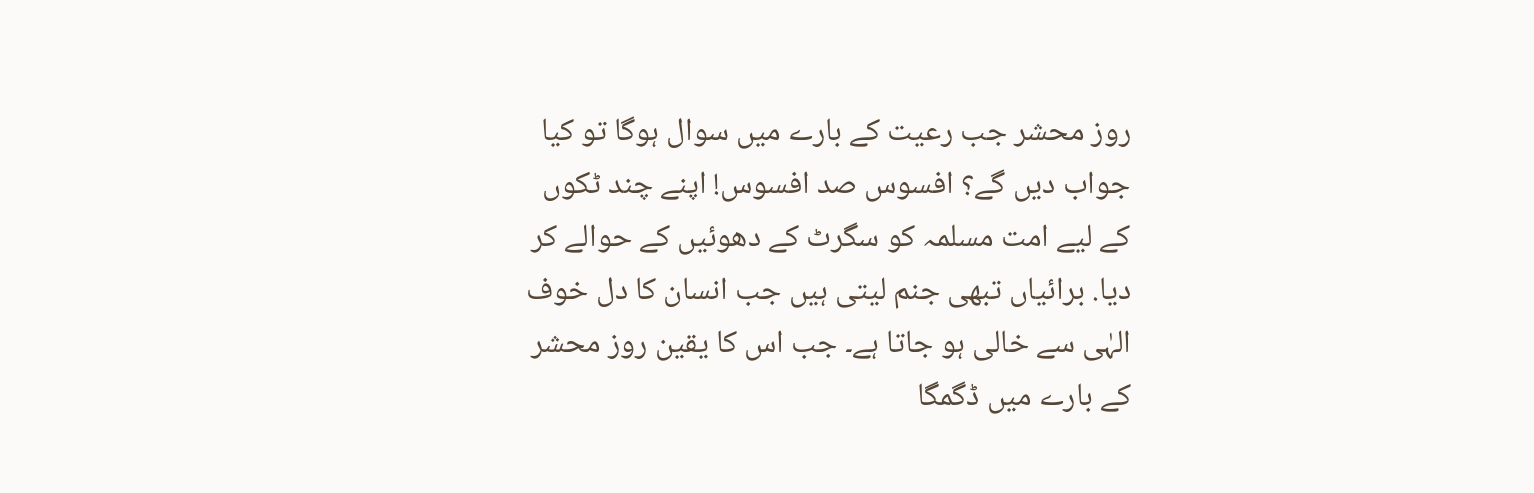روز محشر جب رعیت کے بارے میں سوال ہوگا تو کیا جواب دیں گے؟ افسوس صد افسوس! اپنے چند ٹکوں کے لیے امت مسلمہ کو سگرٹ کے دھوئیں کے حوالے کر دیا. برائیاں تبھی جنم لیتی ہیں جب انسان کا دل خوف الہٰی سے خالی ہو جاتا ہے۔ جب اس کا یقین روز محشر کے بارے میں ڈگمگا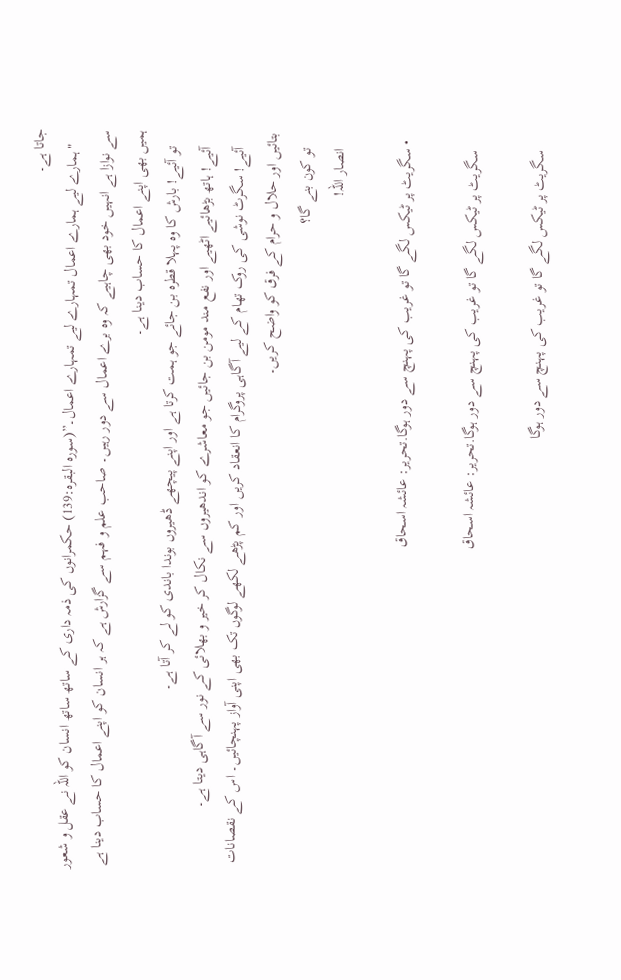جاتا ہے۔
    "ہمارے لیے ہمارے اعمال تمہارے لیے تمہارے اعمال۔”(سورہ البقرہ:139) حکمرانوں کی ذمہ داری کے ساتھ ساتھ انسان کو اللہ نے عقل و شعور سے نوازا ہے انہیں خود بھی چاہیے کہ وہ برے اعمال سے دور رہیں۔ صاحب علم و فہم سے گزارش ہے کہ ہر انسان کو اپنے اعمال کا حساب دینا ہے ہمیں بھی اپنے اعمال کا حساب دینا ہے۔
    تو آئیے! بارش کا وہ پہلا قطرہ بن جائے جو ہمت کرتا ہے اور اپنے پیچھے ڈھیروں بوندا باندی کو لے کر آتا ہے۔
    آئیے! ہاتھ بڑھائیے اٹھیے اور نفع مند مومن بن جائیں جو معاشرے کو اندھیروں سے نکال کر خیر و بھلائی کے نور سے آگاہی دیتا ہے۔
    آئیے! سگرٹ نوشی کی روک تھام کے لیے آگاہی پروگرام کا انعقاد کریں اور کم پڑھے لکھے لوگوں تک بھی اپنی آواز پہنچائیں۔ اس کے نقصانات بتائیں اور حلال و حرام کے فرق کو واضح کریں۔
    تو کون بنے گا؟
    انصار اللہ!

  • سگریٹ پر ٹیکس لگے گا تو غریب کی پہنچ سے دور ہوگا.تحریر: عائشہ اسحاق

    سگریٹ پر ٹیکس لگے گا تو غریب کی پہنچ سے دور ہوگا.تحریر: عائشہ اسحاق

    سگریٹ پر ٹیکس لگے گا تو غریب کی پہنچ سے دور ہوگا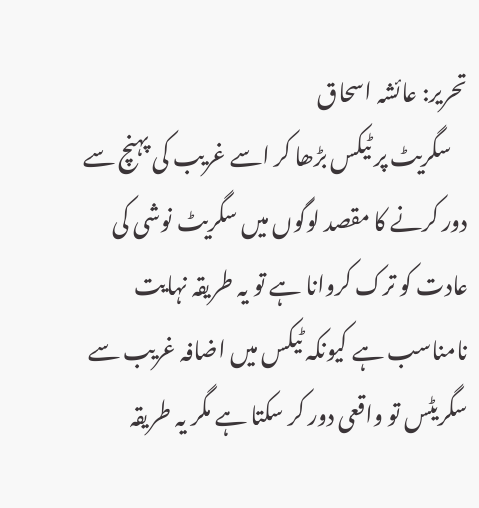تحریر: عائشہ اسحاق
    سگریٹ پر ٹیکس بڑھا کر اسے غریب کی پہنچ سے دور کرنے کا مقصد لوگوں میں سگریٹ نوشی کی عادت کو ترک کروانا ہے تو یہ طریقہ نہایت نامناسب ہے کیونکہ ٹیکس میں اضافہ غریب سے سگریٹس تو واقعی دور کر سکتا ہے مگر یہ طریقہ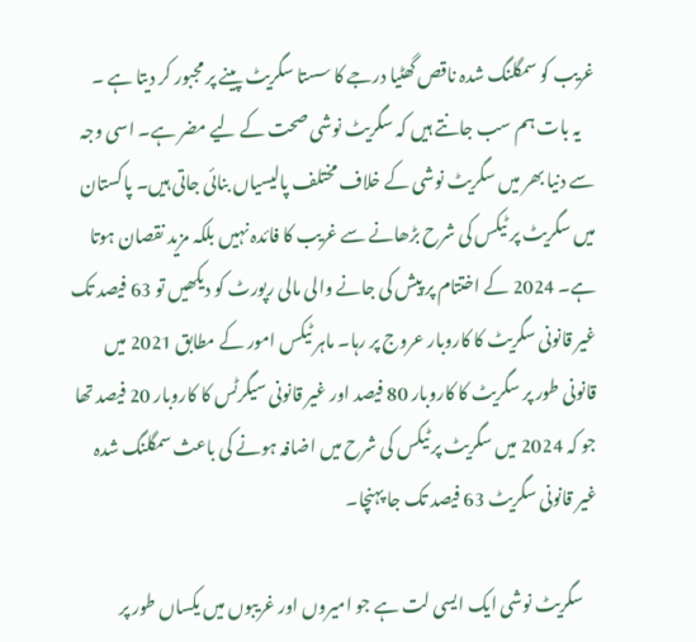غریب کو سمگلنگ شدہ ناقص گھٹیا درجے کا سستا سگریٹ پینے پر مجبور کر دیتا ہے ۔
    یہ بات ہم سب جانتے ہیں کہ سگریٹ نوشی صحت کے لیے مضر ہے۔ اسی وجہ سے دنیا بھر میں سگریٹ نوشی کے خلاف مختلف پالیسیاں بنائی جاتی ہیں۔ پاکستان میں سگریٹ پر ٹیکس کی شرح بڑھانے سے غریب کا فائدہ نہیں بلکہ مزید نقصان ہوتا ہے۔ 2024 کے اختتام پر پیش کی جانے والی مالی رپورٹ کو دیکھیں تو 63 فیصد تک غیر قانونی سگریٹ کا کاروبار عروج پر رہا۔ ماہر ٹیکس امور کے مطابق 2021 میں قانونی طور پر سگریٹ کا کاروبار 80 فیصد اور غیر قانونی سیگرٹس کا کاروبار 20 فیصد تھا جو کہ 2024 میں سگریٹ پر ٹیکس کی شرح میں اضافہ ہونے کی باعث سمگلنگ شدہ غیر قانونی سگریٹ 63 فیصد تک جا پہنچا۔

    سگریٹ نوشی ایک ایسی لت ہے جو امیروں اور غریبوں میں یکساں طور پر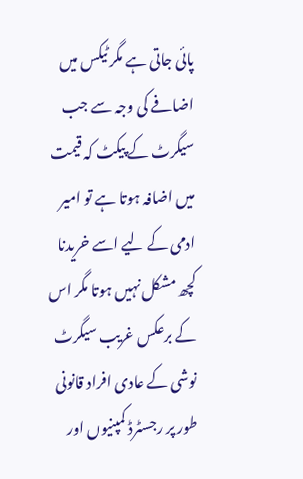پائی جاتی ہے مگر ٹیکس میں اضافے کی وجہ سے جب سیگرٹ کے پیکٹ کہ قیمت میں اضافہ ہوتا ہے تو امیر ادمی کے لیے اسے خریدنا کچھ مشکل نہیں ہوتا مگر اس کے برعکس غریب سیگرٹ نوشی کے عادی افراد قانونی طور پر رجسٹرڈ کمپنیوں اور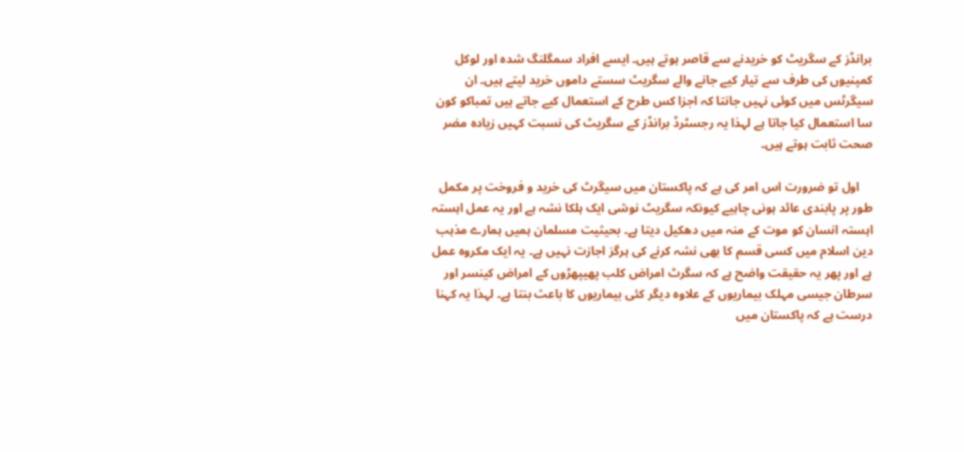برانڈز کے سگریٹ کو خریدنے سے قاصر ہوتے ہیں۔ ایسے افراد سمگلنگ شدہ اور لوکل کمپنیوں کی طرف سے تیار کیے جانے والے سگریٹ سستے داموں خرید لیتے ہیں۔ ان سیگرٹس میں کوئی نہیں جانتا کہ اجزا کس طرح کے استعمال کیے جاتے ہیں تمباکو کون سا استعمال کیا جاتا ہے لہذا یہ رجسٹرڈ برانڈز کے سگریٹ کی نسبت کہیں زیادہ مضر صحت ثابت ہوتے ہیں۔

    اول تو ضرورت اس امر کی ہے کہ پاکستان میں سیگرٹ کی خرید و فروخت پر مکمل طور پر پابندی عائد ہونی چاہیے کیونکہ سگریٹ نوشی ایک ہلکا نشہ ہے اور یہ عمل اہستہ اہستہ انسان کو موت کے منہ میں دھکیل دیتا ہے۔ بحیثیت مسلمان ہمیں ہمارے مذہب دین اسلام میں کسی قسم کا بھی نشہ کرنے کی ہرگز اجازت نہیں ہے۔ یہ ایک مکروہ عمل ہے اور پھر یہ حقیقت واضح ہے کہ سگرٹ امراض کلب پھیپھڑوں کے امراض کینسر اور سرطان جیسی مہلک بیماریوں کے علاوہ دیگر کئی بیماریوں کا باعث بنتا ہے۔ لہذا یہ کہنا درست ہے کہ پاکستان میں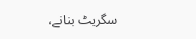سگریٹ بنانے،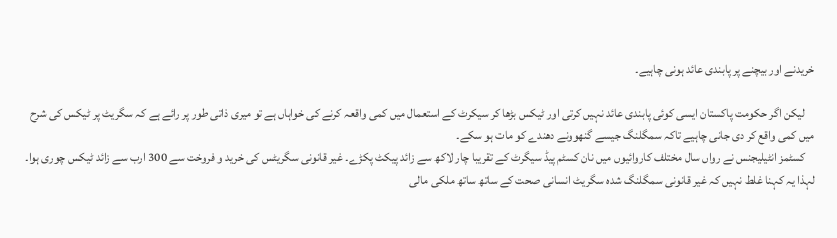خریدنے اور بیچنے پر پابندی عائد ہونی چاہیے۔

    لیکن اگر حکومت پاکستان ایسی کوئی پابندی عائد نہیں کرتی اور ٹیکس بڑھا کر سیکرٹ کے استعمال میں کمی واقعہ کرنے کی خواہاں ہے تو میری ذاتی طور پر رائے ہے کہ سگریٹ پر ٹیکس کی شرح میں کمی واقع کر دی جانی چاہیے تاکہ سمگلنگ جیسے گنھوونے دھندے کو مات ہو سکے۔
    کسٹمز انٹیلیجنس نے رواں سال مختلف کاروائیوں میں نان کسٹم پیڈ سیگرٹ کے تقریبا چار لاکھ سے زائد پیکٹ پکڑے۔ غیر قانونی سگریٹس کی خرید و فروخت سے 300 ارب سے زائد ٹیکس چوری ہوا۔ لہذا یہ کہنا غلط نہیں کہ غیر قانونی سمگلنگ شدہ سگریٹ انسانی صحت کے ساتھ ساتھ ملکی مالی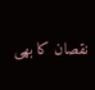نقصان کا بھی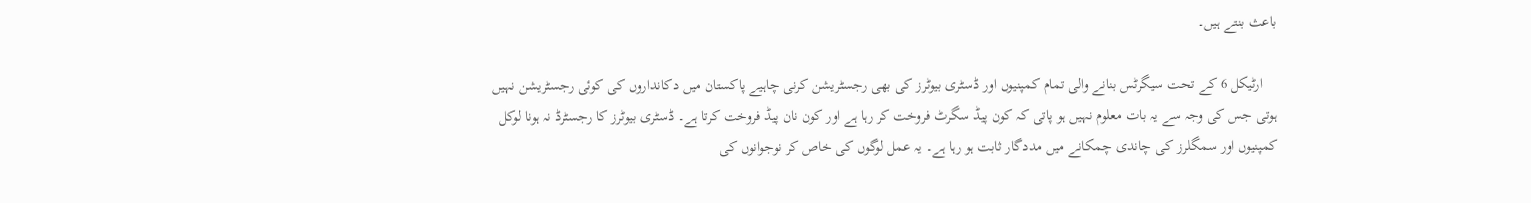باعث بنتے ہیں۔

    ارٹیکل 6 کے تحت سیگرٹس بنانے والی تمام کمپنیوں اور ڈسٹری بیوٹرز کی بھی رجسٹریشن کرنی چاہیے پاکستان میں دکانداروں کی کوئی رجسٹریشن نہیں ہوتی جس کی وجہ سے یہ بات معلوم نہیں ہو پاتی کہ کون پیڈ سگرٹ فروخت کر رہا ہے اور کون نان پیڈ فروخت کرتا ہے۔ ڈسٹری بیوٹرز کا رجسٹرڈ نہ ہونا لوکل کمپنیوں اور سمگلرز کی چاندی چمکانے میں مددگار ثابت ہو رہا ہے۔ یہ عمل لوگوں کی خاص کر نوجوانوں کی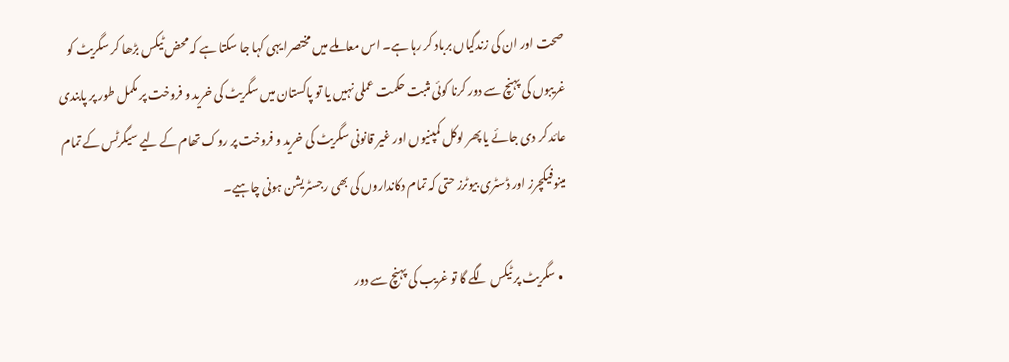صحت اور ان کی زندگیاں برباد کر رہا ہے۔ اس معاملے میں مختصرا یہی کہا جا سکتا ہے کہ محض ٹیکس بڑھا کر سگریٹ کو غریبوں کی پہنچ سے دور کرنا کوئی مثبت حکمت عملی نہیں یا تو پاکستان میں سگریٹ کی خرید و فروخت پر مکمل طور پر پابندی عائد کر دی جائے یا پھر لوکل کمپنیوں اور غیر قانونی سگریٹ کی خرید و فروخت پر روک تھام کے لیے سیگرٹس کے تمام مینوفیکچرز اور ڈسٹری بیوٹرز حتی کہ تمام دکانداروں کی بھی رجسٹریشن ہونی چاہیے۔

  • سگریٹ پر ٹیکس لگے گا تو غریب کی پہنچ سے دور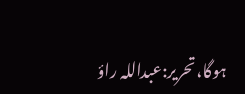ہوگا،تحریر:عبداللہ راؤ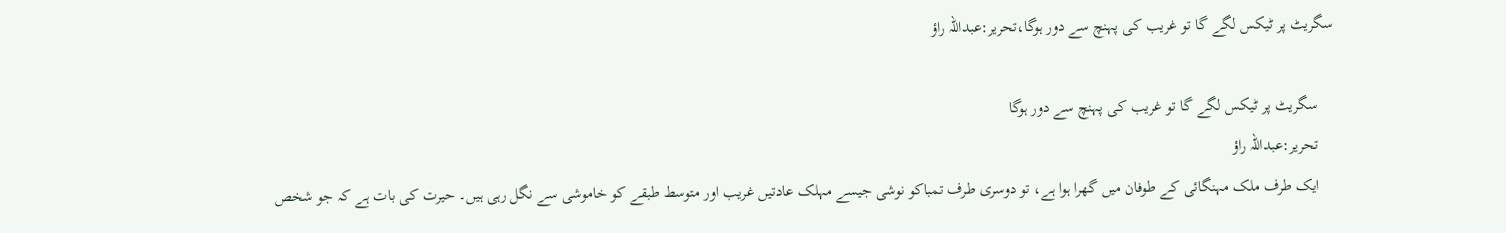سگریٹ پر ٹیکس لگے گا تو غریب کی پہنچ سے دور ہوگا،تحریر:عبداللہ راؤ

    سگریٹ پر ٹیکس لگے گا تو غریب کی پہنچ سے دور ہوگا
    تحریر:عبداللہ راؤ
    ایک طرف ملک مہنگائی کے طوفان میں گھرا ہوا ہے، تو دوسری طرف تمباکو نوشی جیسے مہلک عادتیں غریب اور متوسط طبقے کو خاموشی سے نگل رہی ہیں۔ حیرت کی بات ہے کہ جو شخص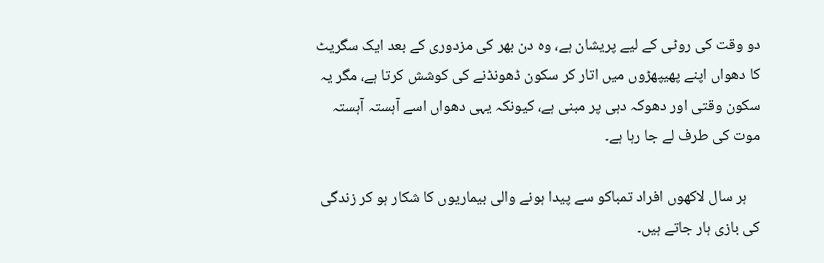دو وقت کی روٹی کے لیے پریشان ہے، وہ دن بھر کی مزدوری کے بعد ایک سگریٹ کا دھواں اپنے پھیپھڑوں میں اتار کر سکون ڈھونڈنے کی کوشش کرتا ہے، مگر یہ سکون وقتی اور دھوکہ دہی پر مبنی ہے، کیونکہ یہی دھواں اسے آہستہ آہستہ موت کی طرف لے جا رہا ہے۔

    ہر سال لاکھوں افراد تمباکو سے پیدا ہونے والی بیماریوں کا شکار ہو کر زندگی کی بازی ہار جاتے ہیں۔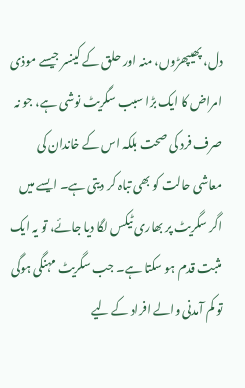دل، پھیپھڑوں، منہ اور حلق کے کینسر جیسے موذی امراض کا ایک بڑا سبب سگریٹ نوشی ہے، جو نہ صرف فرد کی صحت بلکہ اس کے خاندان کی معاشی حالت کو بھی تباہ کر دیتی ہے۔ ایسے میں اگر سگریٹ پر بھاری ٹیکس لگا دیا جائے، تو یہ ایک مثبت قدم ہو سکتا ہے۔ جب سگریٹ مہنگی ہوگی تو کم آمدنی والے افراد کے لیے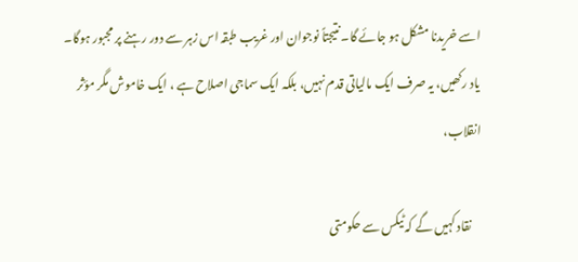اسے خریدنا مشکل ہو جائے گا۔ نتیجتاً نوجوان اور غریب طبقہ اس زہر سے دور رہنے پر مجبور ہوگا۔ یاد رکھیں، یہ صرف ایک مالیاتی قدم نہیں، بلکہ ایک سماجی اصلاح ہے ، ایک خاموش مگر مؤثر انقلاب،

    نقاد کہیں گے کہ ٹیکس سے حکومتی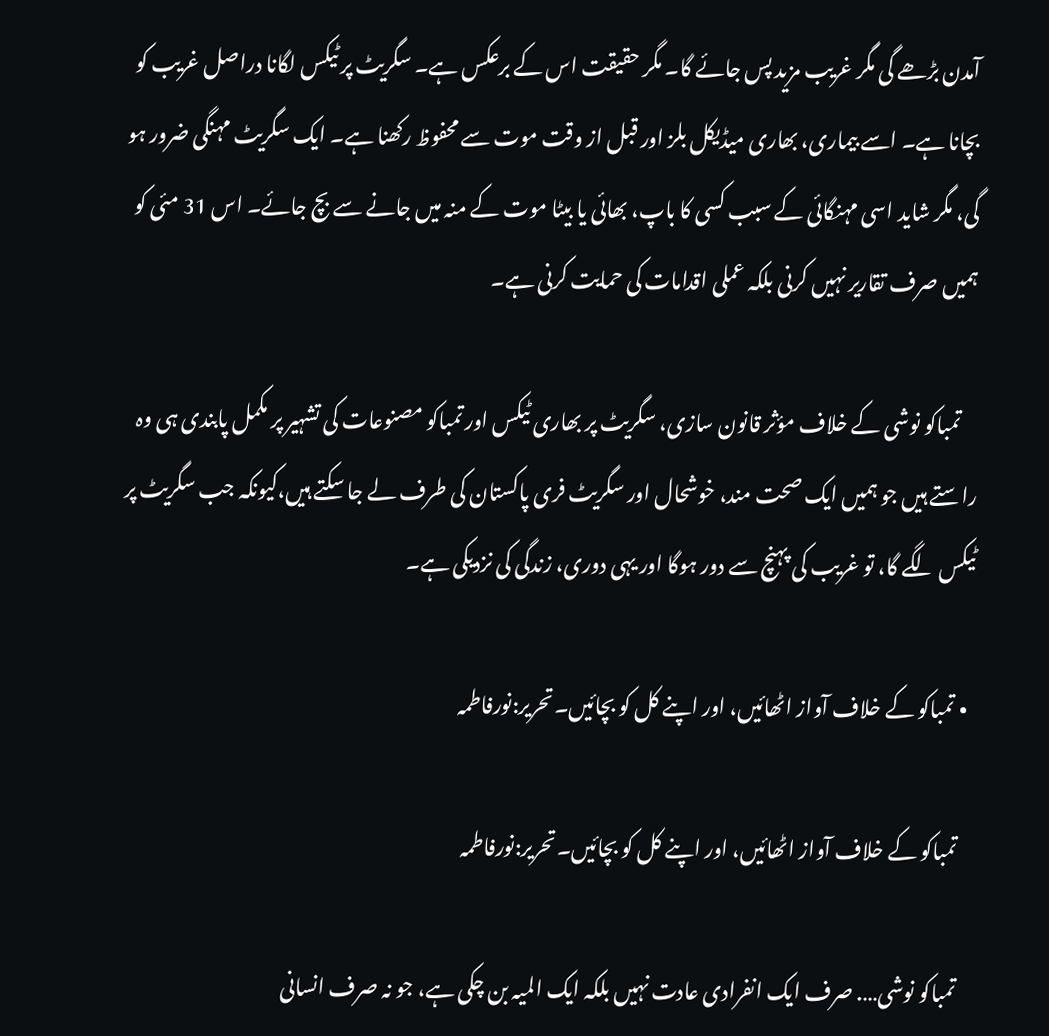آمدن بڑھے گی مگر غریب مزید پس جائے گا۔ مگر حقیقت اس کے برعکس ہے۔ سگریٹ پر ٹیکس لگانا دراصل غریب کو بچانا ہے۔ اسے بیماری، بھاری میڈیکل بلز اور قبل از وقت موت سے محفوظ رکھنا ہے۔ ایک سگریٹ مہنگی ضرور ہو گی، مگر شاید اسی مہنگائی کے سبب کسی کا باپ، بھائی یا بیٹا موت کے منہ میں جانے سے بچ جائے۔ اس 31 مئی کو ہمیں صرف تقاریر نہیں کرنی بلکہ عملی اقدامات کی حمایت کرنی ہے۔

    تمباکو نوشی کے خلاف مؤثر قانون سازی، سگریٹ پر بھاری ٹیکس اور تمباکو مصنوعات کی تشہیر پر مکمل پابندی ہی وہ راستے ہیں جو ہمیں ایک صحت مند، خوشحال اور سگریٹ فری پاکستان کی طرف لے جا سکتے ہیں،کیونکہ جب سگریٹ پر ٹیکس لگے گا، تو غریب کی پہنچ سے دور ہوگا اور یہی دوری، زندگی کی نزدیکی ہے۔

  • تمباکو کے خلاف آواز اٹھائیں، اور اپنے کل کو بچائیں۔تحریر:نورفاطمہ

    تمباکو کے خلاف آواز اٹھائیں، اور اپنے کل کو بچائیں۔تحریر:نورفاطمہ

    تمباکو نوشی…. صرف ایک انفرادی عادت نہیں بلکہ ایک المیہ بن چکی ہے، جو نہ صرف انسانی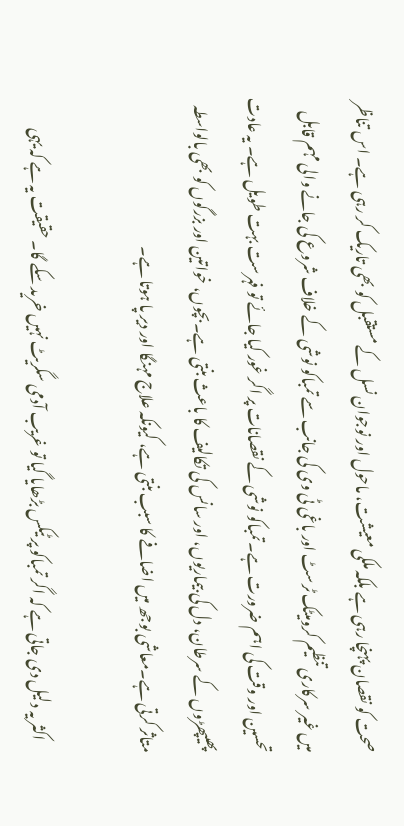صحت کو نقصان پہنچا رہی ہے بلکہ ملکی معیشت، ماحول اور نوجوان نسل کے مستقبل کو بھی تاریک کر رہی ہے۔ اس تناظر میں غیر سرکاری تنظیم کرومیٹک ٹرسٹ اور باغی ٹی وی کی جانب سے تمباکو نوشی کے خلاف شروع کی جانے والی مہم قابل تحسین اور وقت کی اہم ضرورت ہے۔تمباکو نوشی کے نقصانات پر اگر غور کیا جائے تو فہرست بہت طویل ہے۔ یہ عادت پھیپھڑوں کے سرطان، دل کی بیماریوں، اور سانس کی تکالیف کا باعث بنتی ہے۔بچوں، خواتین اور بزرگوں کو بھی بالواسطہ متاثر کرتی ہے۔معاشی بوجھ میں اضافے کا سبب بنتی ہے، کیونکہ علاج مہنگا اور دیر پا ہوتا ہے۔

    اکثر یہ دلیل دی جاتی ہے کہ اگر تمباکو پر ٹیکس بڑھایا گیا تو غریب آدمی سگریٹ نہیں خرید سکے گا۔ حقیقت یہ ہے کہ یہی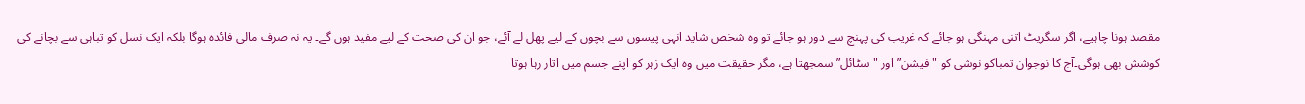مقصد ہونا چاہیے، اگر سگریٹ اتنی مہنگی ہو جائے کہ غریب کی پہنچ سے دور ہو جائے تو وہ شخص شاید انہی پیسوں سے بچوں کے لیے پھل لے آئے، جو ان کی صحت کے لیے مفید ہوں گے۔ یہ نہ صرف مالی فائدہ ہوگا بلکہ ایک نسل کو تباہی سے بچانے کی کوشش بھی ہوگی۔آج کا نوجوان تمباکو نوشی کو "فیشن” اور "سٹائل” سمجھتا ہے، مگر حقیقت میں وہ ایک زہر کو اپنے جسم میں اتار رہا ہوتا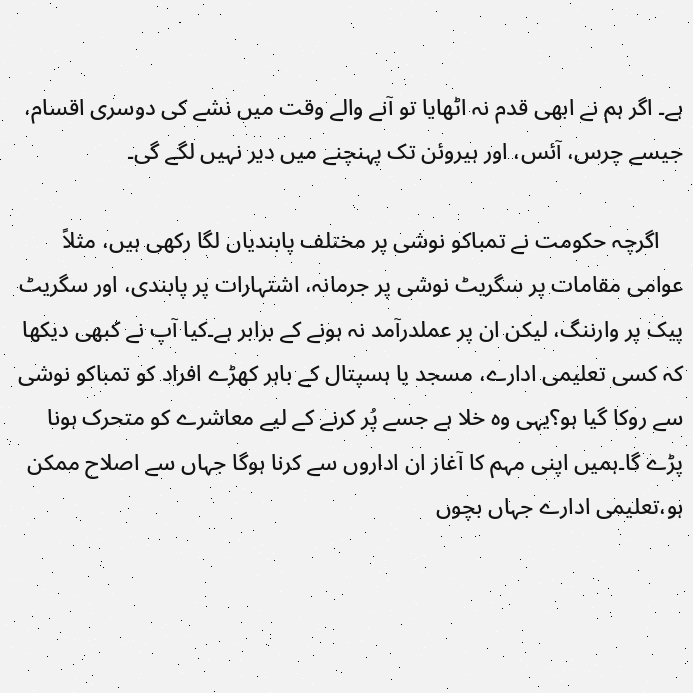ہے۔ اگر ہم نے ابھی قدم نہ اٹھایا تو آنے والے وقت میں نشے کی دوسری اقسام، جیسے چرس، آئس، اور ہیروئن تک پہنچنے میں دیر نہیں لگے گی۔

    اگرچہ حکومت نے تمباکو نوشی پر مختلف پابندیاں لگا رکھی ہیں، مثلاً عوامی مقامات پر سگریٹ نوشی پر جرمانہ، اشتہارات پر پابندی، اور سگریٹ پیک پر وارننگ، لیکن ان پر عملدرآمد نہ ہونے کے برابر ہے۔کیا آپ نے کبھی دیکھا کہ کسی تعلیمی ادارے، مسجد یا ہسپتال کے باہر کھڑے افراد کو تمباکو نوشی سے روکا گیا ہو؟یہی وہ خلا ہے جسے پُر کرنے کے لیے معاشرے کو متحرک ہونا پڑے گا۔ہمیں اپنی مہم کا آغاز ان اداروں سے کرنا ہوگا جہاں سے اصلاح ممکن ہو،تعلیمی ادارے جہاں بچوں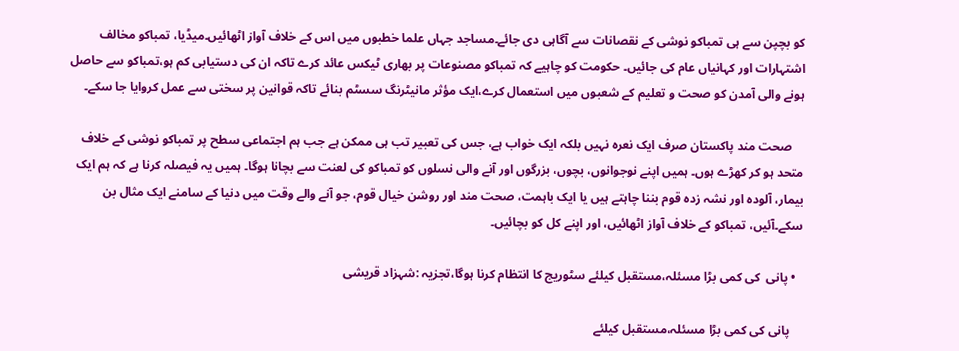کو بچپن سے ہی تمباکو نوشی کے نقصانات سے آگاہی دی جائے۔مساجد جہاں علما خطبوں میں اس کے خلاف آواز اٹھائیں۔میڈیا، تمباکو مخالف اشتہارات اور کہانیاں عام کی جائیں۔ حکومت کو چاہیے کہ تمباکو مصنوعات پر بھاری ٹیکس عائد کرے تاکہ ان کی دستیابی کم ہو،تمباکو سے حاصل ہونے والی آمدن کو صحت و تعلیم کے شعبوں میں استعمال کرے،ایک مؤثر مانیٹرنگ سسٹم بنائے تاکہ قوانین پر سختی سے عمل کروایا جا سکے۔

    صحت مند پاکستان صرف ایک نعرہ نہیں بلکہ ایک خواب ہے، جس کی تعبیر تب ہی ممکن ہے جب ہم اجتماعی سطح پر تمباکو نوشی کے خلاف متحد ہو کر کھڑے ہوں۔ ہمیں اپنے نوجوانوں، بچوں، بزرگوں اور آنے والی نسلوں کو تمباکو کی لعنت سے بچانا ہوگا۔ ہمیں یہ فیصلہ کرنا ہے کہ ہم ایک بیمار، آلودہ اور نشہ زدہ قوم بننا چاہتے ہیں یا ایک باہمت، صحت مند اور روشن خیال قوم، جو آنے والے وقت میں دنیا کے سامنے ایک مثال بن سکے۔آئیں، تمباکو کے خلاف آواز اٹھائیں، اور اپنے کل کو بچائیں۔

  • پانی  کی کمی بڑا مسئلہ،مستقبل کیلئے سٹوریج کا انتظام کرنا ہوگا،تجزیہ :شہزاد قریشی

    پانی کی کمی بڑا مسئلہ،مستقبل کیلئے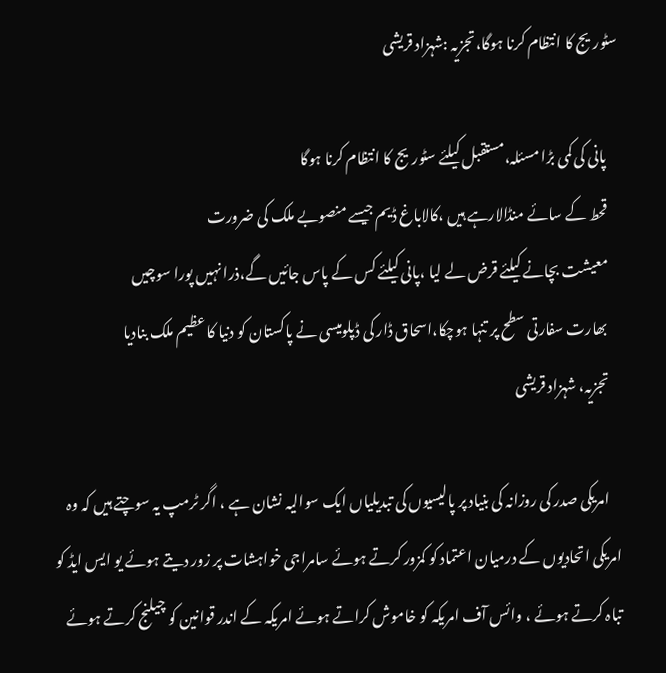سٹوریج کا انتظام کرنا ہوگا،تجزیہ :شہزاد قریشی

    پانی کی کمی بڑا مسئلہ،مستقبل کیلئے سٹوریج کا انتظام کرنا ہوگا
    قحط کے سائے منڈالارہے ہیں ،کالاباغ ڈیم جیسے منصوبے ملک کی ضرورت
    معیشت بچانے کیلئے قرض لے لیا ،پانی کیلئے کس کے پاس جائیں گے،ذرا نہیں پورا سوچیں
    بھارت سفارتی سطح پر تنہا ہوچکا،اسحاق ڈار کی ڈپلومیسی نے پاکستان کو دنیا کا عظیم ملک بنادیا
    تجزیہ، شہزاد قریشی

    امریکی صدر کی روزانہ کی بنیاد پر پالیسیوں کی تبدیلیاں ایک سوالیہ نشان ہے ، اگر ٹرمپ یہ سوچتے ہیں کہ وہ امریکی اتحادیوں کے درمیان اعتماد کو کمزور کرتے ہوئے سامراجی خواہشات پر زور دیتے ہوئے یو ایس ایڈ کو تباہ کرتے ہوئے ، وائس آف امریکہ کو خاموش کراتے ہوئے امریکہ کے اندر قوانین کو چیلنج کرتے ہوئے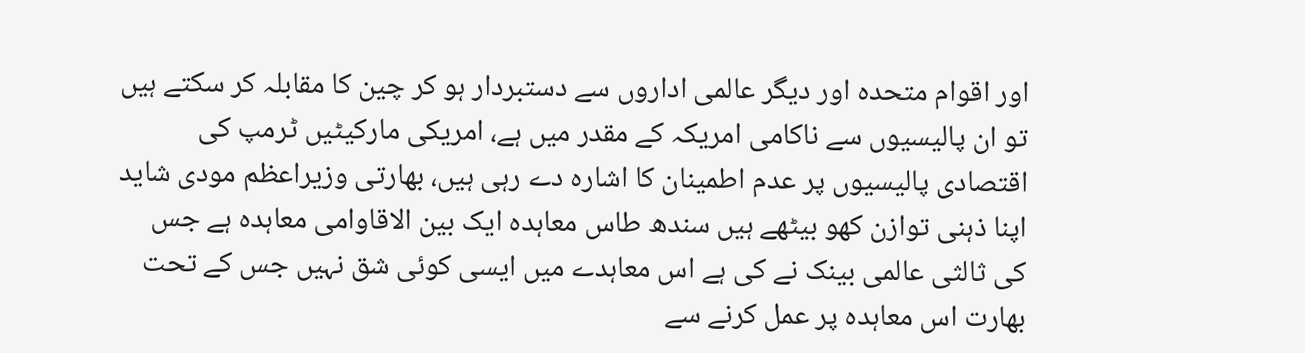اور اقوام متحدہ اور دیگر عالمی اداروں سے دستبردار ہو کر چین کا مقابلہ کر سکتے ہیں تو ان پالیسیوں سے ناکامی امریکہ کے مقدر میں ہے، امریکی مارکیٹیں ٹرمپ کی اقتصادی پالیسیوں پر عدم اطمینان کا اشارہ دے رہی ہیں، بھارتی وزیراعظم مودی شاید اپنا ذہنی توازن کھو بیٹھے ہیں سندھ طاس معاہدہ ایک بین الاقاوامی معاہدہ ہے جس کی ثالثی عالمی بینک نے کی ہے اس معاہدے میں ایسی کوئی شق نہیں جس کے تحت بھارت اس معاہدہ پر عمل کرنے سے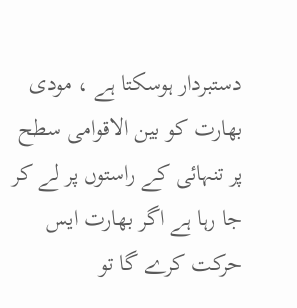دستبردار ہوسکتا ہے ، مودی بھارت کو بین الاقوامی سطح پر تنہائی کے راستوں پر لے کر جا رہا ہے اگر بھارت ایس حرکت کرے گا تو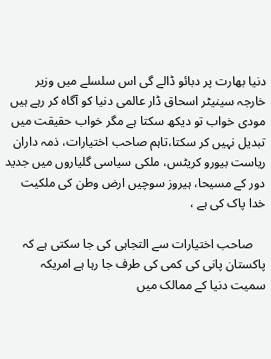دنیا بھارت پر دبائو ڈالے گی اس سلسلے میں وزیر خارجہ سینیٹر اسحاق ڈار عالمی دنیا کو آگاہ کر رہے ہیں مودی خواب تو دیکھ سکتا ہے مگر خواب حقیقت میں تبدیل نہیں کر سکتا،تاہم صاحب اختیارات، ذمہ داران ریاست بیورو کریٹس، ملکی سیاسی گلیاروں میں جدید دور کے مسیحا، ہیروز سوچیں ارض وطن کی ملکیت خدا پاک کی ہے ،

    صاحب اختیارات سے التجاہی کی جا سکتی ہے کہ پاکستان پانی کی کمی کی طرف جا رہا ہے امریکہ سمیت دنیا کے ممالک میں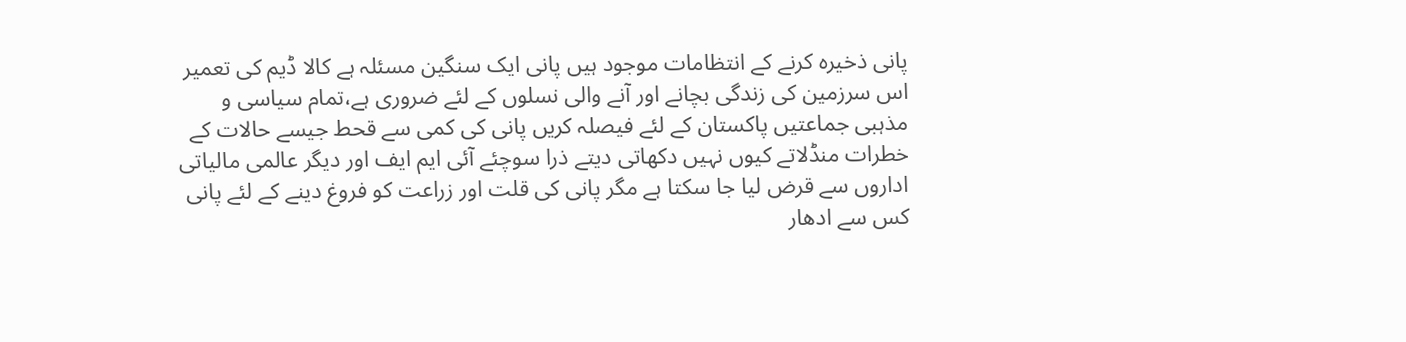پانی ذخیرہ کرنے کے انتظامات موجود ہیں پانی ایک سنگین مسئلہ ہے کالا ڈیم کی تعمیر اس سرزمین کی زندگی بچانے اور آنے والی نسلوں کے لئے ضروری ہے،تمام سیاسی و مذہبی جماعتیں پاکستان کے لئے فیصلہ کریں پانی کی کمی سے قحط جیسے حالات کے خطرات منڈلاتے کیوں نہیں دکھاتی دیتے ذرا سوچئے آئی ایم ایف اور دیگر عالمی مالیاتی اداروں سے قرض لیا جا سکتا ہے مگر پانی کی قلت اور زراعت کو فروغ دینے کے لئے پانی کس سے ادھار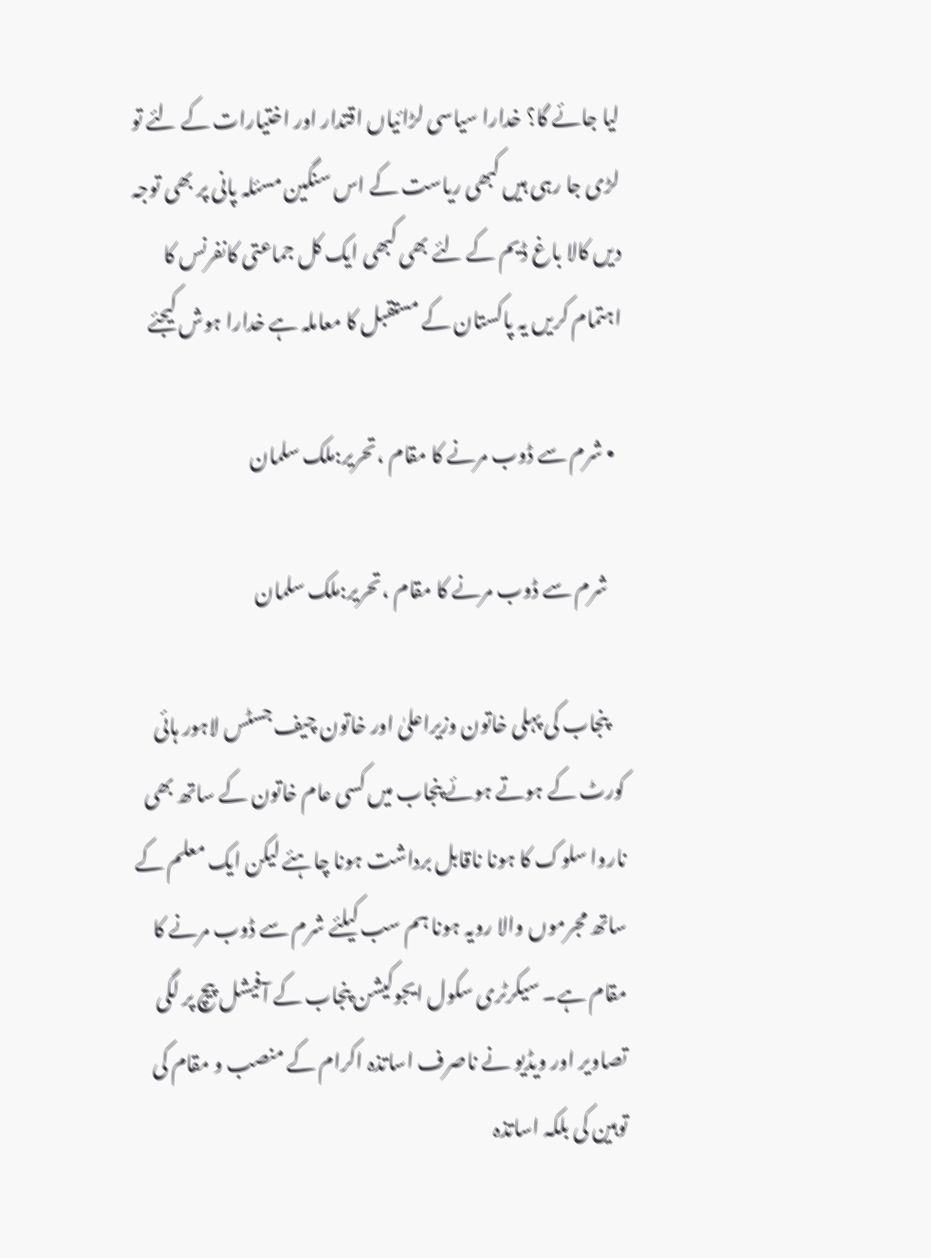لیا جائے گا؟ خدارا سیاسی لڑائیاں اقتدار اور اختیارات کے لئے تو لڑی جا رہی ہیں کبھی ریاست کے اس سنگین مسئلہ پانی پر بھی توجہ دیں کالا باغ ڈیم کے لئے بھی کبھی ایک کل جماعتی کانفرنس کا اہتمام کریں یہ پاکستان کے مستقبل کا معاملہ ہے خدارا ہوش کیجئے

  • شرم سے ڈوب مرنے کا مقام ،تحریر:ملک سلمان

    شرم سے ڈوب مرنے کا مقام ،تحریر:ملک سلمان

    پنجاب کی پہلی خاتون وزیراعلیٰ اور خاتون چیف جسٹس لاہور ہائی کورٹ کے ہوتے ہوئے پنجاب میں کسی عام خاتون کے ساتھ بھی ناروا سلوک کا ہونا ناقابل برداشت ہونا چاہئے لیکن ایک معلم کے ساتھ مجرموں والا رویہ ہونا ہم سب کیلئے شرم سے ڈوب مرنے کا مقام ہے۔ سیکرٹری سکول ایجوکیشن پنجاب کے آفیشل پیچ پر لگی تصاویر اور ویڈیو نے ناصرف اساتذہ اکرام کے منصب و مقام کی توہین کی بلکہ اساتذہ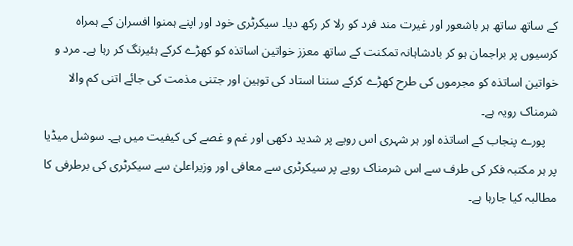کے ساتھ ساتھ ہر باشعور اور غیرت مند فرد کو رلا کر رکھ دیا۔ سیکرٹری خود اور اپنے ہمنوا افسران کے ہمراہ کرسیوں پر براجمان ہو کر بادشاہانہ تمکنت کے ساتھ معزز خواتین اساتذہ کو کھڑے کرکے ہئیرنگ کر رہا ہے۔ مرد و خواتین اساتذہ کو مجرموں کی طرح کھڑے کرکے سننا استاد کی توہین اور جتنی مذمت کی جائے اتنی کم والا شرمناک رویہ ہے۔
    پورے پنجاب کے اساتذہ اور ہر شہری اس رویے پر شدید دکھی اور غم و غصے کی کیفیت میں ہے۔ سوشل میڈیا پر ہر مکتبہ فکر کی طرف سے اس شرمناک رویے پر سیکرٹری سے معافی اور وزیراعلیٰ سے سیکرٹری کی برطرفی کا مطالبہ کیا جارہا ہے۔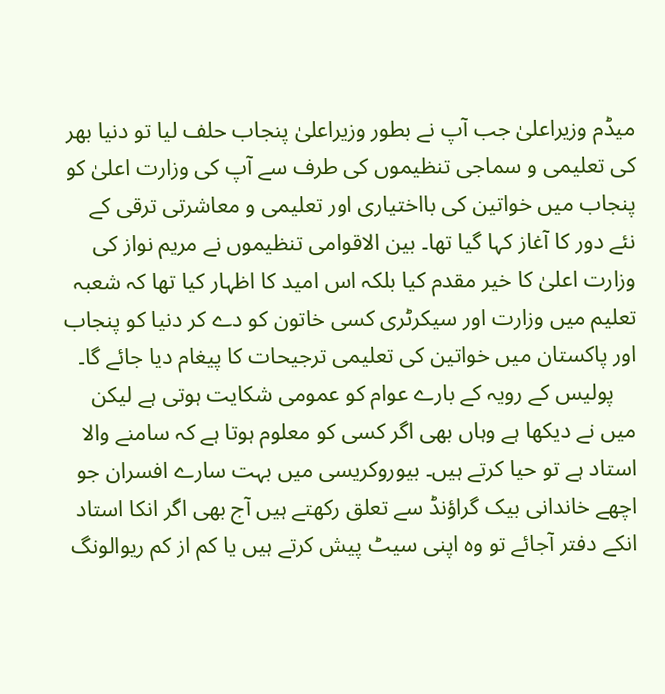میڈم وزیراعلیٰ جب آپ نے بطور وزیراعلیٰ پنجاب حلف لیا تو دنیا بھر کی تعلیمی و سماجی تنظیموں کی طرف سے آپ کی وزارت اعلیٰ کو پنجاب میں خواتین کی بااختیاری اور تعلیمی و معاشرتی ترقی کے نئے دور کا آغاز کہا گیا تھا۔ بین الاقوامی تنظیموں نے مریم نواز کی وزارت اعلیٰ کا خیر مقدم کیا بلکہ اس امید کا اظہار کیا تھا کہ شعبہ تعلیم میں وزارت اور سیکرٹری کسی خاتون کو دے کر دنیا کو پنجاب اور پاکستان میں خواتین کی تعلیمی ترجیحات کا پیغام دیا جائے گا۔
    پولیس کے رویہ کے بارے عوام کو عمومی شکایت ہوتی ہے لیکن میں نے دیکھا ہے وہاں بھی اگر کسی کو معلوم ہوتا ہے کہ سامنے والا استاد ہے تو حیا کرتے ہیں۔ بیوروکریسی میں بہت سارے افسران جو اچھے خاندانی بیک گراؤنڈ سے تعلق رکھتے ہیں آج بھی اگر انکا استاد انکے دفتر آجائے تو وہ اپنی سیٹ پیش کرتے ہیں یا کم از کم ریوالونگ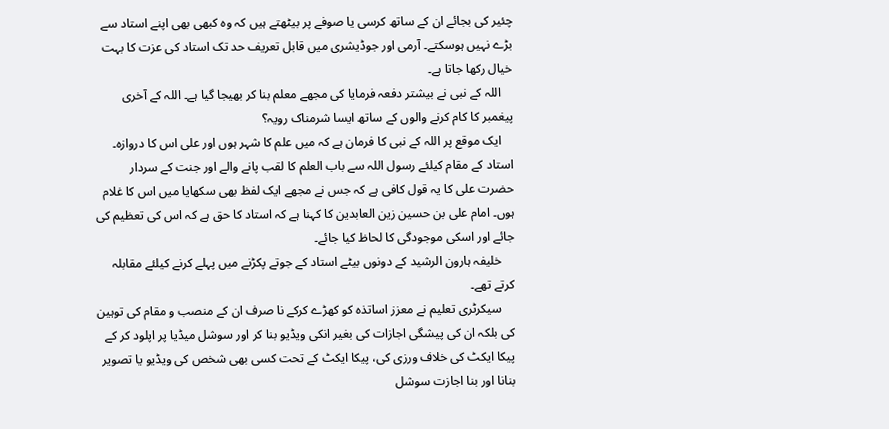چئیر کی بجائے ان کے ساتھ کرسی یا صوفے پر بیٹھتے ہیں کہ وہ کبھی بھی اپنے استاد سے بڑے نہیں ہوسکتے۔ آرمی اور جوڈیشری میں قابل تعریف حد تک استاد کی عزت کا بہت خیال رکھا جاتا ہے۔
    اللہ کے نبی نے بیشتر دفعہ فرمایا کی مجھے معلم بنا کر بھیجا گیا ہے۔ اللہ کے آخری پیغمبر کا کام کرنے والوں کے ساتھ ایسا شرمناک رویہ؟
    ایک موقع پر اللہ کے نبی کا فرمان ہے کہ میں علم کا شہر ہوں اور علی اس کا دروازہ۔ استاد کے مقام کیلئے رسول اللہ سے باب العلم کا لقب پانے والے اور جنت کے سردار حضرت علی کا یہ قول کافی ہے کہ جس نے مجھے ایک لفظ بھی سکھایا میں اس کا غلام ہوں۔ امام علی بن حسین زین العابدین کا کہنا ہے کہ استاد کا حق ہے کہ اس کی تعظیم کی جائے اور اسکی موجودگی کا لحاظ کیا جائے۔
    خلیفہ ہارون الرشید کے دونوں بیٹے استاد کے جوتے پکڑنے میں پہلے کرنے کیلئے مقابلہ کرتے تھے۔
    سیکرٹری تعلیم نے معزز اساتذہ کو کھڑے کرکے نا صرف ان کے منصب و مقام کی توہین کی بلکہ ان کی پیشگی اجازات کی بغیر انکی ویڈیو بنا کر اور سوشل میڈیا پر اپلود کر کے پیکا ایکٹ کی خلاف ورزی کی، پیکا ایکٹ کے تحت کسی بھی شخص کی ویڈیو یا تصویر بنانا اور بنا اجازت سوشل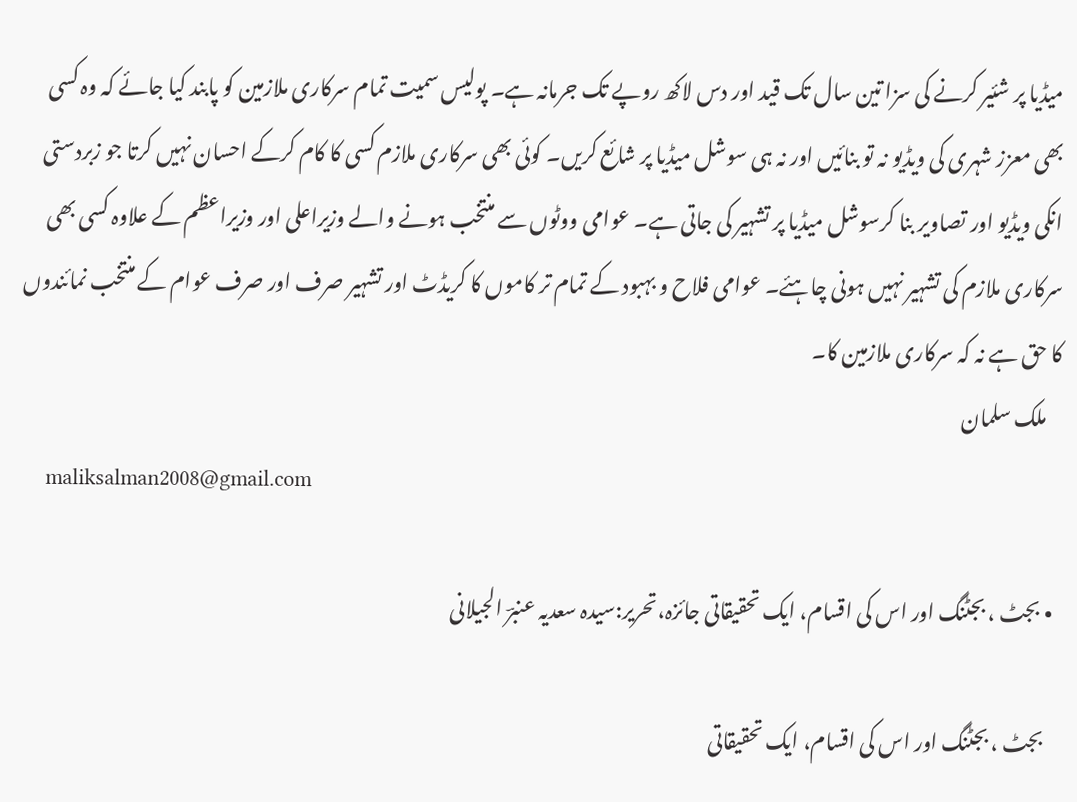میڈیا پر شئیر کرنے کی سزا تین سال تک قید اور دس لاکھ روپے تک جرمانہ ہے۔ پولیس سمیت تمام سرکاری ملازمین کو پابند کیا جائے کہ وہ کسی بھی معزز شہری کی ویڈیو نہ تو بنائیں اور نہ ہی سوشل میڈیا پر شائع کریں۔ کوئی بھی سرکاری ملازم کسی کا کام کرکے احسان نہیں کرتا جو زبردستی انکی ویڈیو اور تصاویر بنا کرسوشل میڈیا پر تشہیر کی جاتی ہے۔ عوامی ووٹوں سے منتخب ہونے والے وزیراعلی اور وزیراعظم کے علاوہ کسی بھی سرکاری ملازم کی تشہیر نہیں ہونی چاہئے۔ عوامی فلاح و بہبود کے تمام تر کاموں کا کریڈٹ اور تشہیر صرف اور صرف عوام کے منتخب نمائندوں کا حق ہے نہ کہ سرکاری ملازمین کا۔
    ملک سلمان
    maliksalman2008@gmail.com

  • بجٹ ، بجٹنگ اور اس کی اقسام، ایک تحقیقاتی جائزہ،تحریر:سیدہ سعدیہ عنبرؔ الجیلانی

    بجٹ ، بجٹنگ اور اس کی اقسام، ایک تحقیقاتی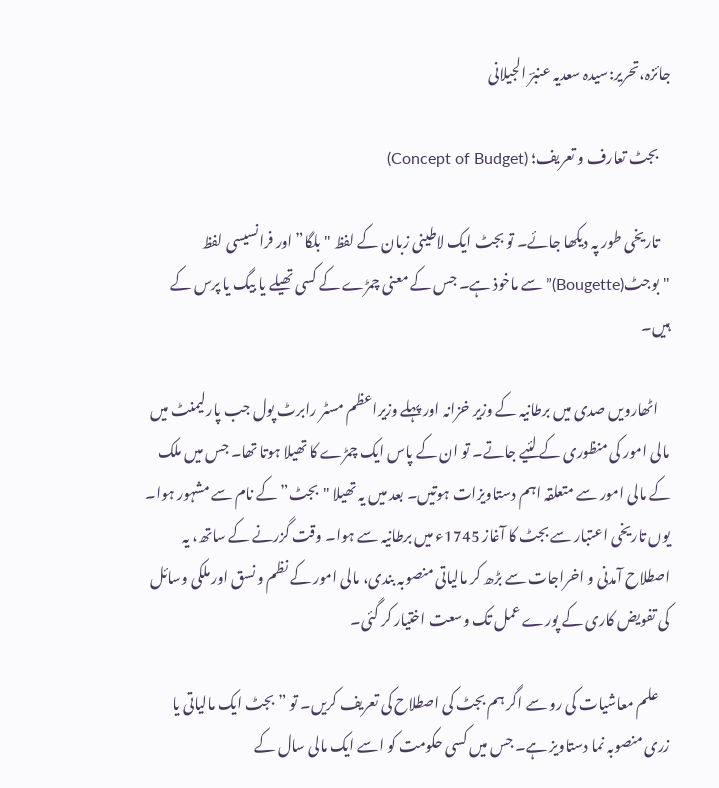جائزہ،تحریر:سیدہ سعدیہ عنبرؔ الجیلانی

    بجٹ تعارف و تعریف؛ (Concept of Budget)

    تاریخی طور پہ دیکھا جائے۔ تو بجٹ ایک لاطینی زبان کے لفظ "بلگا” اور فرانسیسی لفظ "بوجٹ(Bougette)” سے ماخوذ ہے۔ جس کے معنی چمڑے کے کسی تھیلے یا بیگ یا پرس کے ہیں۔

    اٹھارویں صدی میں برطانیہ کے وزیر خزانہ اور پہلے وزیراعظم مسٹر رابرٹ پول جب پارلیمنٹ میں مالی امور کی منظوری کے لئیے جاتے۔ تو ان کے پاس ایک چمڑے کا تھیلا ہوتا تھا۔ جس میں ملک کے مالی امور سے متعلقہ اہم دستاویزات ہوتیں۔ بعد میں یہ تھیلا "بجٹ” کے نام سے مشہور ہوا۔ یوں تاریخی اعتبار سے بجٹ کا آغاز 1745ء میں برطانیہ سے ہوا۔ وقت گزرنے کے ساتھ، یہ اصطلاح آمدنی و اخراجات سے بڑھ کر مالیاتی منصوبہ بندی، مالی امور کے نظم و نسق اور ملکی وسائل کی تفویض کاری کے پورے عمل تک وسعت اختیار کر گئی۔

    علم معاشیات کی رو سے اگر ہم بجٹ کی اصطلاح کی تعریف کریں۔ تو ” بجٹ ایک مالیاتی یا زری منصوبہ نما دستاویز ہے۔ جس میں کسی حکومت کو اسے ایک مالی سال کے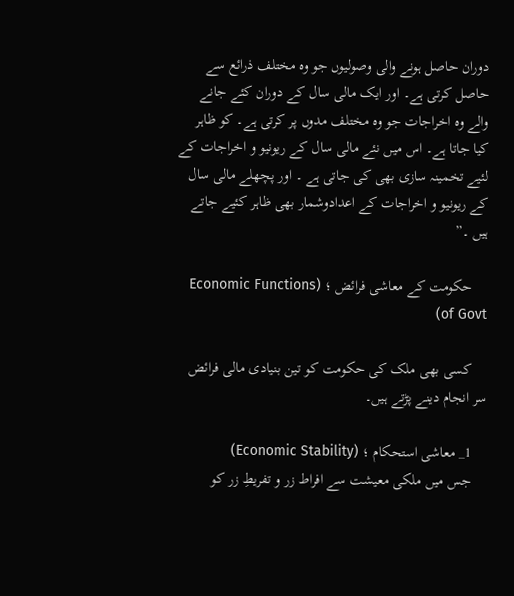دوران حاصل ہونے والی وصولیوں جو وہ مختلف ذرائع سے حاصل کرتی ہے۔ اور ایک مالی سال کے دوران کئے جانے والے وہ اخراجات جو وہ مختلف مدوں پر کرتی ہے۔ کو ظاہر کیا جاتا ہے۔ اس میں نئے مالی سال کے ریونیو و اخراجات کے لئیے تخمینہ سازی بھی کی جاتی ہے ۔ اور پچھلے مالی سال کے ریونیو و اخراجات کے اعدادوشمار بھی ظاہر کئیے جاتے ہیں ۔”

    حکومت کے معاشی فرائض ؛ (Economic Functions of Govt)

    کسی بھی ملک کی حکومت کو تین بنیادی مالی فرائض سر انجام دینے پڑتے ہیں۔

    1_ معاشی استحکام ؛ (Economic Stability)
    جس میں ملکی معیشت سے افراط زر و تفریطِ زر کو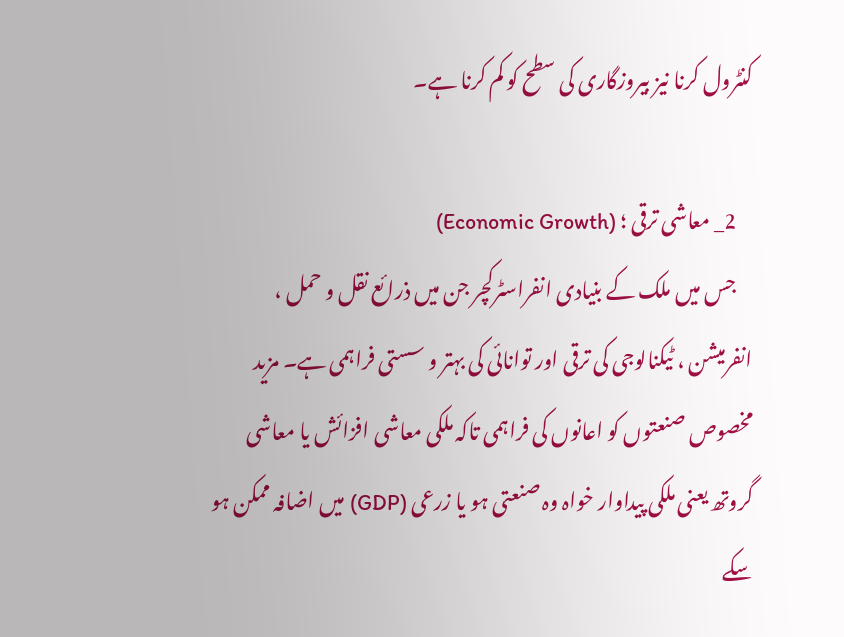کنٹرول کرنا نیز بیروزگاری کی سطح کو کم کرنا ہے۔

    2_ معاشی ترقی ؛ (Economic Growth)
    جس میں ملک کے بنیادی انفراسٹرکچر جن میں ذرائع نقل و حمل ، انفرمیشن ، ٹیکنالوجی کی ترقی اور توانائی کی بہتر و سستی فراہمی ہے۔ مزید مخصوص صنعتوں کو اعانوں کی فراہمی تاکہ ملکی معاشی افزائش یا معاشی گروتھ یعنی ملکی پیداوار خواہ وہ صنعتی ہو یا زرعی (GDP) میں اضافہ ممکن ہو سکے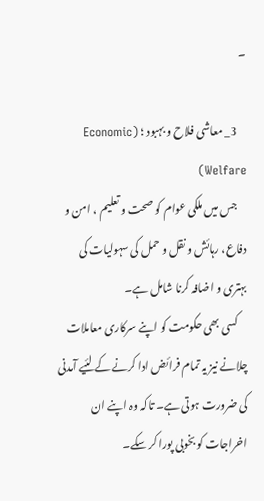۔

    3_ معاشی فلاح و بہبود ؛ (Economic Welfare)
    جس میں ملکی عوام کو صحت و تعلیم ، امن و دفاع، رہائش و نقل و حمل کی سہولیات کی بہتری و اضافہ کرنا شامل ہے۔
    کسی بھی حکومت کو اپنے سرکاری معاملات چلانے نیز یہ تمام فرائض ادا کرنے کے لئیے آمدنی کی ضرورت ہوتی ہے۔ تاکہ وہ اپنے ان اخراجات کو بخوبی پورا کر سکے۔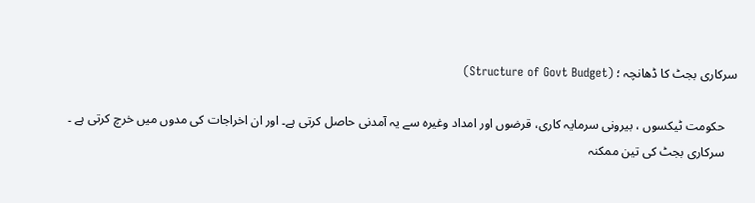سرکاری بجٹ کا ڈھانچہ ؛ (Structure of Govt Budget)

    حکومت ٹیکسوں ، بیرونی سرمایہ کاری، قرضوں اور امداد وغیرہ سے یہ آمدنی حاصل کرتی ہے۔ اور ان اخراجات کی مدوں میں خرچ کرتی ہے ۔
    سرکاری بجٹ کی تین ممکنہ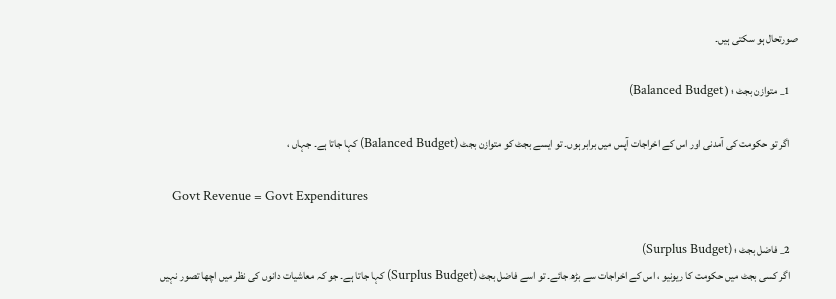صورتحال ہو سکتی ہیں۔

    1_ متوازن بجٹ ؛ ( Balanced Budget)

    اگر تو حکومت کی آمدنی اور اس کے اخراجات آپس میں برابر ہوں۔ تو ایسے بجٹ کو متوازن بجٹ (Balanced Budget) کہا جاتا ہے۔ جہاں ،

    Govt Revenue = Govt Expenditures

    2_ فاضل بجٹ ؛ (Surplus Budget)
    اگر کسی بجٹ میں حکومت کا ریونیو ، اس کے اخراجات سے بڑھ جائے۔ تو اسے فاضل بجٹ (Surplus Budget) کہا جاتا ہے۔ جو کہ معاشیات دانوں کی نظر میں اچھا تصور نہیں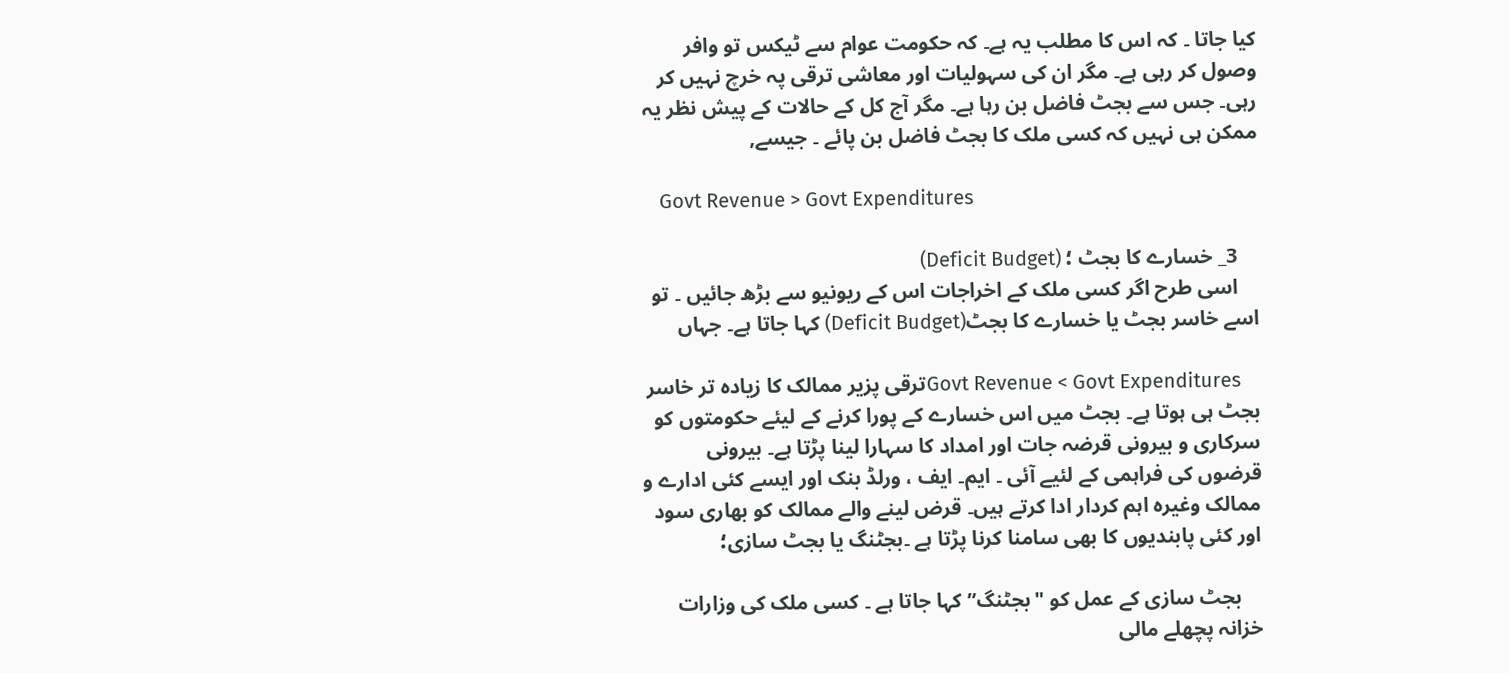کیا جاتا ۔ کہ اس کا مطلب یہ ہے۔ کہ حکومت عوام سے ٹیکس تو وافر وصول کر رہی ہے۔ مگر ان کی سہولیات اور معاشی ترقی پہ خرچ نہیں کر رہی۔ جس سے بجٹ فاضل بن رہا ہے۔ مگر آج کل کے حالات کے پیش نظر یہ ممکن ہی نہیں کہ کسی ملک کا بجٹ فاضل بن پائے ۔ جیسے,

    Govt Revenue > Govt Expenditures

    3_ خسارے کا بجٹ ؛ (Deficit Budget)
    اسی طرح اگر کسی ملک کے اخراجات اس کے ریونیو سے بڑھ جائیں ۔ تو اسے خاسر بجٹ یا خسارے کا بجٹ(Deficit Budget) کہا جاتا ہے۔ جہاں

    Govt Revenue < Govt Expendituresترقی پزیر ممالک کا زیادہ تر خاسر بجٹ ہی ہوتا ہے۔ بجٹ میں اس خسارے کے پورا کرنے کے لیئے حکومتوں کو سرکاری و بیرونی قرضہ جات اور امداد کا سہارا لینا پڑتا ہے۔ بیرونی قرضوں کی فراہمی کے لئیے آئی ۔ ایم۔ ایف ، ورلڈ بنک اور ایسے کئی ادارے و ممالک وغیرہ اہم کردار ادا کرتے ہیں۔ قرض لینے والے ممالک کو بھاری سود اور کئی پابندیوں کا بھی سامنا کرنا پڑتا ہے ۔بجٹنگ یا بجٹ سازی؛

    بجٹ سازی کے عمل کو "بجٹنگ” کہا جاتا ہے ۔ کسی ملک کی وزارات خزانہ پچھلے مالی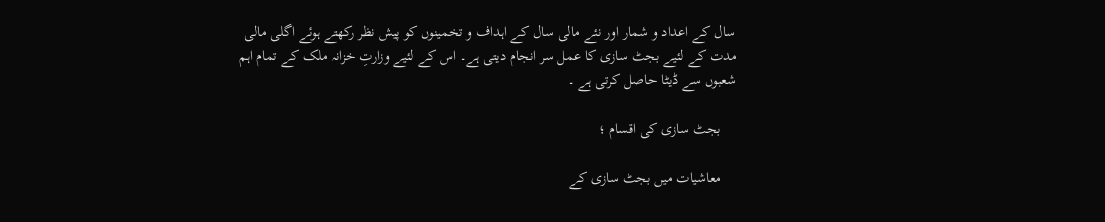سال کے اعداد و شمار اور نئے مالی سال کے اہداف و تخمینوں کو پیش نظر رکھتے ہوئے اگلی مالی مدت کے لئیے بجٹ سازی کا عمل سر انجام دیتی ہے۔ اس کے لئیے وزارتِ خزانہ ملک کے تمام اہم شعبوں سے ڈیٹا حاصل کرتی ہے ۔

    بجٹ سازی کی اقسام ؛

    معاشیات میں بجٹ سازی کے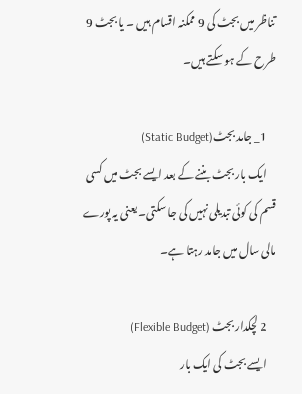تناظر میں بجٹ کی 9 ممکنہ اقسام ہیں ۔ یا بجٹ 9 طرح کے ہو سکتے ہیں۔

    1_ جامد بجٹ(Static Budget)
    ایک بار بجٹ بننے کے بعد ایسے بجٹ میں کسی قسم کی کوئی تبدیلی نہیں کی جا سکتی۔ یعنی یہ پورے مالی سال میں جامد رہتا ہے۔

    2 لچکدار بجٹ (Flexible Budget)
    ایسے بجٹ کی ایک بار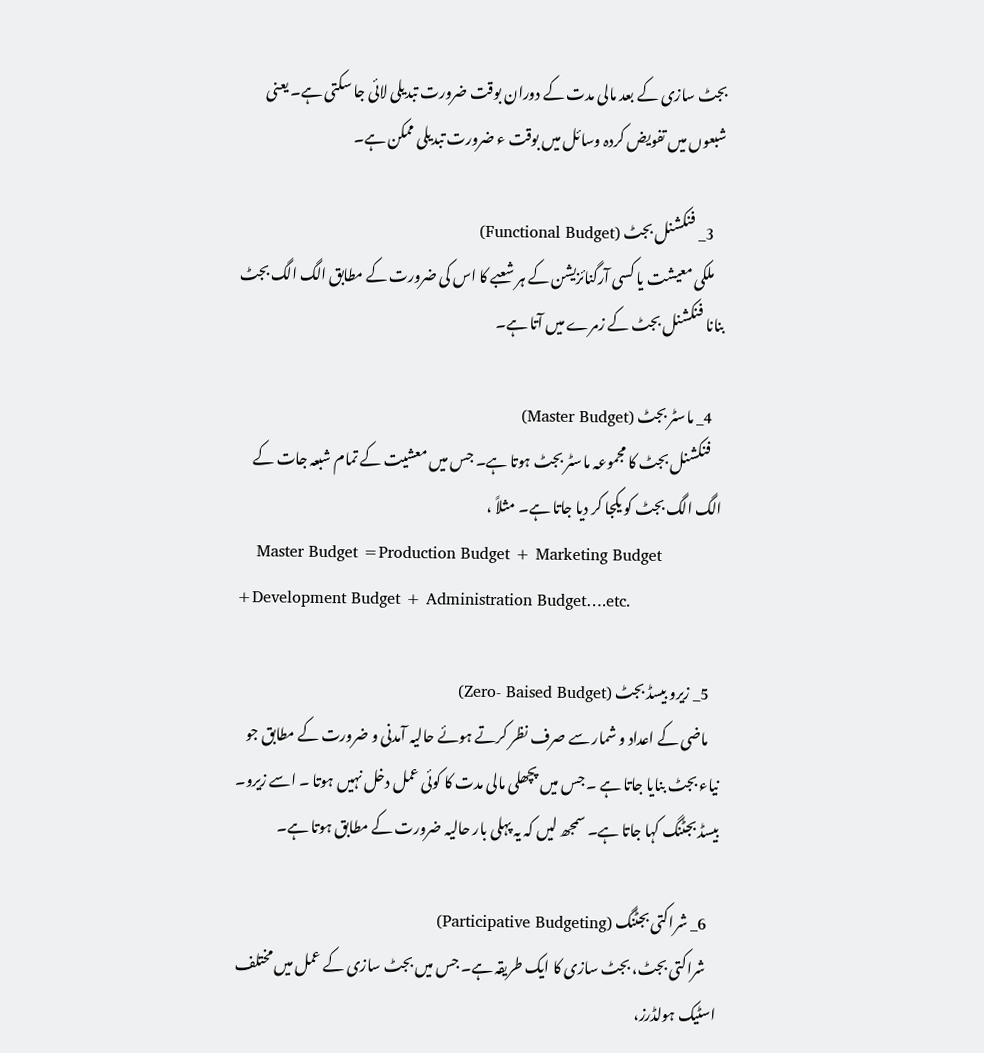بجٹ سازی کے بعد مالی مدت کے دوران بوقت ضرورت تبدیلی لائی جا سکتی ہے۔ یعنی شبعوں میں تفویض کردہ وسائل میں بوقت ء ضرورت تبدیلی ممکن ہے۔

    3_ فنکشنل بجٹ (Functional Budget)
    ملکی معیشت یا کسی آرگنائزیشن کے ہر شعبے کا اس کی ضرورت کے مطابق الگ الگ بجٹ بنانا فنکشنل بجٹ کے زمرے میں آتا ہے۔

    4_ ماسٹر بجٹ (Master Budget)
    فنکشنل بجٹ کا مجموعہ ماسٹر بجٹ ہوتا ہے۔ جس میں معشیت کے تمام شبعہ جات کے الگ الگ بجٹ کو یکجا کر دیا جاتا ہے۔ مثلاً ،
    Master Budget =Production Budget + Marketing Budget +Development Budget + Administration Budget….etc.

    5_ زیرو بیسڈ بجٹ (Zero- Baised Budget)
    ماضی کے اعداد و شمار سے صرف نظر کرتے ہوئے حالیہ آمدنی و ضرورت کے مطابق جو نیاء بجٹ بنایا جاتا ہے ۔ جس میں پچھلی مالی مدت کا کوئی عمل دخل نہیں ہوتا ۔ اسے زیرو۔ بیسڈ بجٹنگ کہا جاتا ہے۔ سمجھ لیں کہ یہ پہلی بار حالیہ ضرورت کے مطابق ہوتا ہے۔

    6_ شراکتی بجٹنگ (Participative Budgeting)
    شراکتی بجٹ، بجٹ سازی کا ایک طریقہ ہے۔ جس میں بجٹ سازی کے عمل میں مختلف اسٹیک ہولڈرز،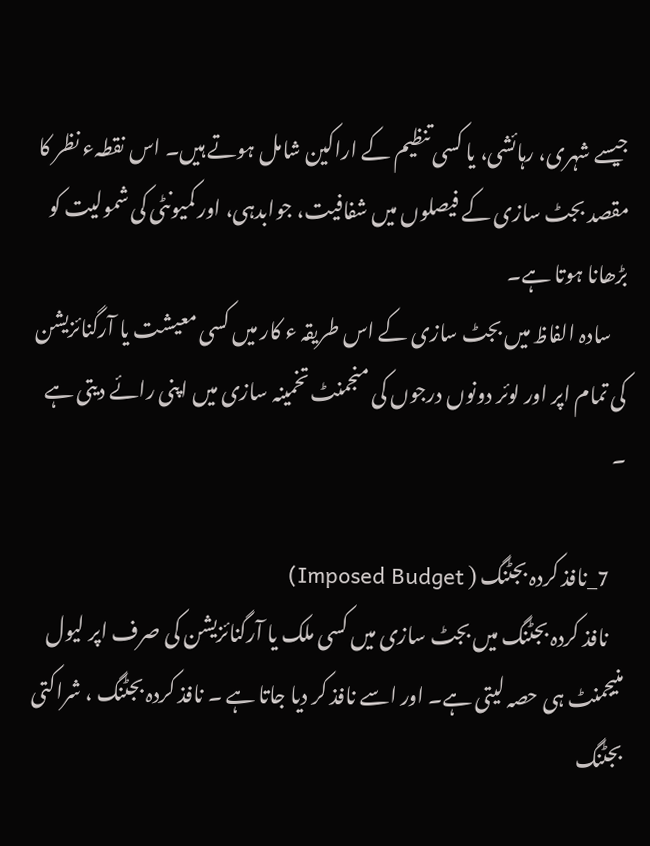جیسے شہری، رہائشی، یا کسی تنظیم کے اراکین شامل ہوتے ہیں۔ اس نقطہء نظر کا مقصد بجٹ سازی کے فیصلوں میں شفافیت، جوابدہی، اور کمیونٹی کی شمولیت کو بڑھانا ہوتا ہے۔
    سادہ الفاظ میں بجٹ سازی کے اس طریقہ ء کار میں کسی معیشت یا آرگنائزیشن کی تمام اپر اور لوئر دونوں درجوں کی منجمنٹ تخمینہ سازی میں اپنی رائے دیتی ہے ۔

    7_نافذ کردہ بجٹنگ ( Imposed Budget)
    نافذ کردہ بجٹنگ میں بجٹ سازی میں کسی ملک یا آرگنائزیشن کی صرف اپر لیول منیجمنٹ ہی حصہ لیتی ہے۔ اور اسے نافذ کر دیا جاتا ہے ۔ نافذ کردہ بجٹنگ ، شراکتی بجٹنگ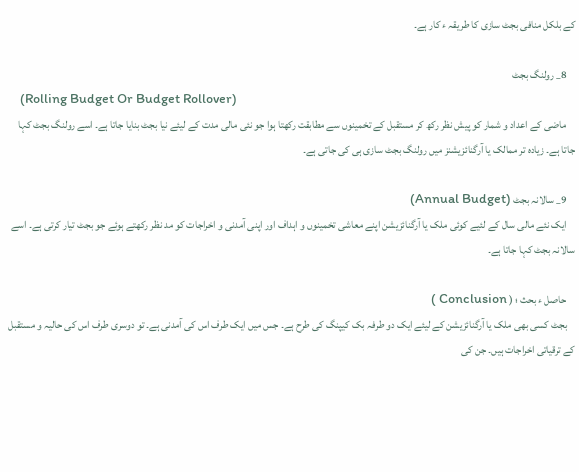کے بلکل منافی بجٹ سازی کا طریقہ ء کار ہے۔

    8_ رولنگ بجٹ
    (Rolling Budget Or Budget Rollover)
    ماضی کے اعداد و شمار کو پیش نظر رکھ کر مستقبل کے تخمینوں سے مطابقت رکھتا ہوا جو نئی مالی مدت کے لیئے نیا بجٹ بنایا جاتا ہے۔ اسے رولنگ بجٹ کہا جاتا ہے۔ زیادہ تر ممالک یا آرگنائزیشنز میں رولنگ بجٹ سازی ہی کی جاتی ہے۔

    9_ سالانہ بجٹ (Annual Budget)
    ایک نئے مالی سال کے لئیے کوئی ملک یا آرگنائزیشن اپنے معاشی تخمینوں و اہداف اور اپنی آمدنی و اخراجات کو مد نظر رکھتے ہوئے جو بجٹ تیار کرتی ہے۔ اسے سالانہ بجٹ کہا جاتا ہے۔

    حاصل ء بحث ؛ ( Conclusion )
    بجٹ کسی بھی ملک یا آرگنائزیشن کے لیئے ایک دو طرفہ بک کیپنگ کی طرح ہے۔ جس میں ایک طرف اس کی آمدنی ہے۔ تو دوسری طرف اس کی حالیہ و مستقبل کے ترقیاتی اخراجات ہیں۔ جن کی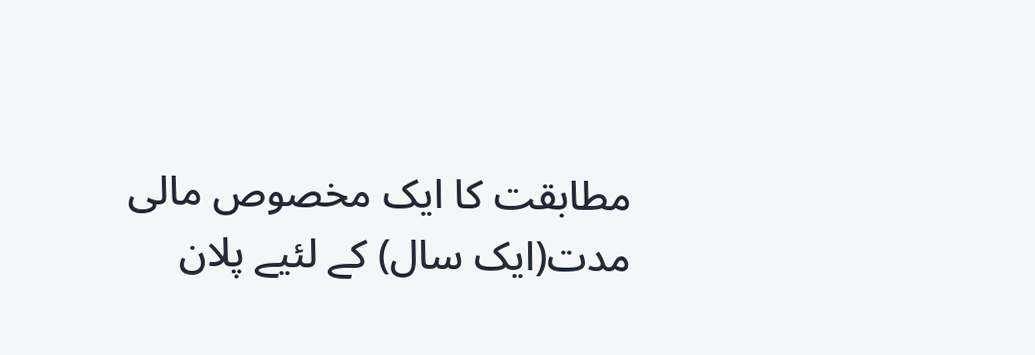مطابقت کا ایک مخصوص مالی مدت(ایک سال) کے لئیے پلان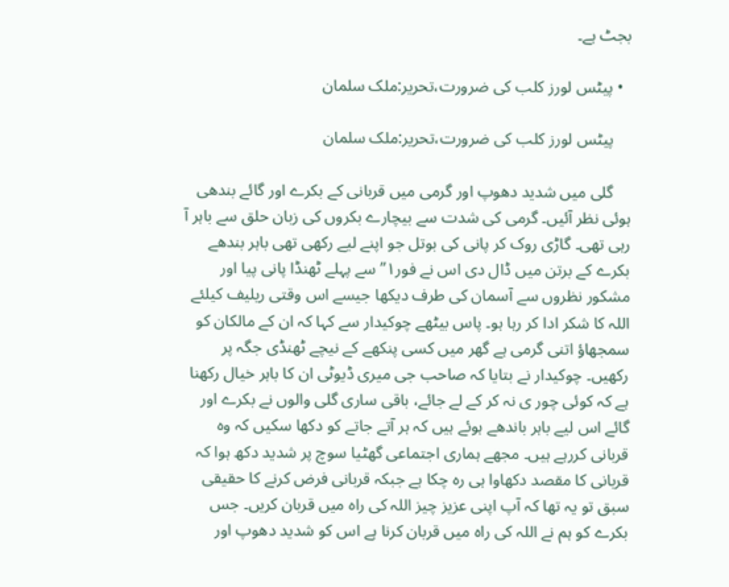بجٹ ہے۔

  • پیٹس لورز کلب کی ضرورت،تحریر:ملک سلمان

    پیٹس لورز کلب کی ضرورت،تحریر:ملک سلمان

    گلی میں شدید دھوپ اور گرمی میں قربانی کے بکرے اور گائے بندھی ہوئی نظر آئیں۔ گرمی کی شدت سے بیچارے بکروں کی زبان حلق سے باہر آ رہی تھی۔ گاڑی روک کر پانی کی بوتل جو اپنے لیے رکھی تھی باہر بندھے بکرے کے برتن میں ڈال دی اس نے فور۱” سے پہلے ٹھنڈا پانی پیا اور مشکور نظروں سے آسمان کی طرف دیکھا جیسے اس وقتی ریلیف کیلئے اللہ کا شکر ادا کر رہا ہو۔ پاس بیٹھے چوکیدار سے کہا کہ ان کے مالکان کو سمجھاؤ اتنی گرمی ہے گھر میں کسی پنکھے کے نیچے ٹھنڈی جگہ پر رکھیں۔ چوکیدار نے بتایا کہ صاحب جی میری ڈیوٹی ان کا باہر خیال رکھنا ہے کہ کوئی چور ی نہ کر کے لے جائے، باقی ساری گلی والوں نے بکرے اور گائے اس لیے باہر باندھے ہوئے ہیں کہ ہر آتے جاتے کو دکھا سکیں کہ وہ قربانی کررہے ہیں۔ مجھے ہماری اجتماعی گھٹیا سوچ پر شدید دکھ ہوا کہ قربانی کا مقصد دکھاوا ہی رہ چکا ہے جبکہ قربانی فرض کرنے کا حقیقی سبق تو یہ تھا کہ آپ اپنی عزیز چیز اللہ کی راہ میں قربان کریں۔ جس بکرے کو ہم نے اللہ کی راہ میں قربان کرنا ہے اس کو شدید دھوپ اور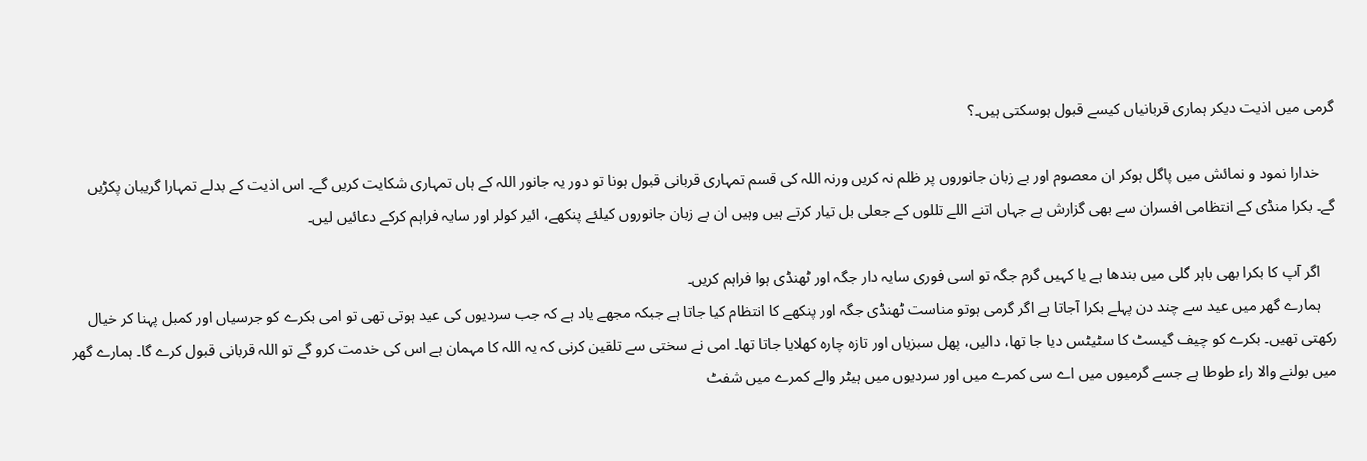گرمی میں اذیت دیکر ہماری قربانیاں کیسے قبول ہوسکتی ہیں۔؟

    خدارا نمود و نمائش میں پاگل ہوکر ان معصوم اور بے زبان جانوروں پر ظلم نہ کریں ورنہ اللہ کی قسم تمہاری قربانی قبول ہونا تو دور یہ جانور اللہ کے ہاں تمہاری شکایت کریں گے۔ اس اذیت کے بدلے تمہارا گریبان پکڑیں گے۔ بکرا منڈی کے انتظامی افسران سے بھی گزارش ہے جہاں اتنے اللے تللوں کے جعلی بل تیار کرتے ہیں وہیں ان بے زبان جانوروں کیلئے پنکھے، ائیر کولر اور سایہ فراہم کرکے دعائیں لیں۔

    اگر آپ کا بکرا بھی باہر گلی میں بندھا ہے یا کہیں گرم جگہ تو اسی فوری سایہ دار جگہ اور ٹھنڈی ہوا فراہم کریں۔
    ہمارے گھر میں عید سے چند دن پہلے بکرا آجاتا ہے اگر گرمی ہوتو مناست ٹھنڈی جگہ اور پنکھے کا انتظام کیا جاتا ہے جبکہ مجھے یاد ہے کہ جب سردیوں کی عید ہوتی تھی تو امی بکرے کو جرسیاں اور کمبل پہنا کر خیال رکھتی تھیں۔ بکرے کو چیف گیسٹ کا سٹیٹس دیا جا تھا، دالیں، پھل سبزیاں اور تازہ چارہ کھلایا جاتا تھا۔ امی نے سختی سے تلقین کرنی کہ یہ اللہ کا مہمان ہے اس کی خدمت کرو گے تو اللہ قربانی قبول کرے گا۔ ہمارے گھر میں بولنے والا راء طوطا ہے جسے گرمیوں میں اے سی کمرے میں اور سردیوں میں ہیٹر والے کمرے میں شفٹ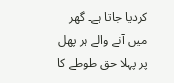کردیا جاتا ہے۔ گھر میں آنے والے ہر پھل پر پہلا حق طوطے کا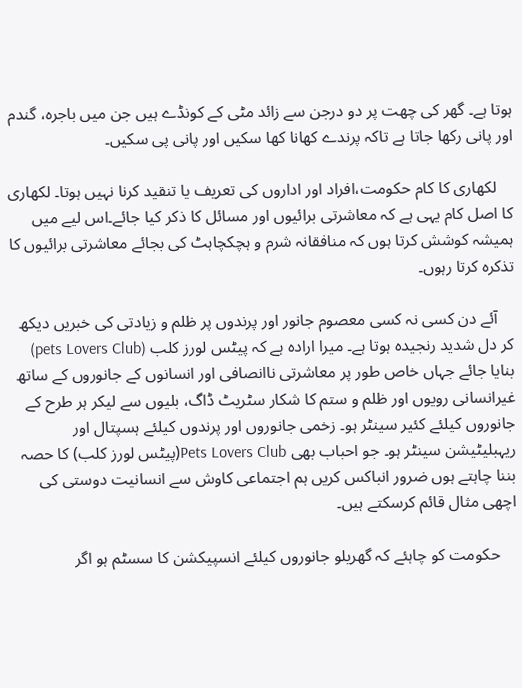ہوتا ہے۔ گھر کی چھت پر دو درجن سے زائد مٹی کے کونڈے ہیں جن میں باجرہ، گندم اور پانی رکھا جاتا ہے تاکہ پرندے کھانا کھا سکیں اور پانی پی سکیں۔

    لکھاری کا کام حکومت،افراد اور اداروں کی تعریف یا تنقید کرنا نہیں ہوتا۔ لکھاری کا اصل کام یہی ہے کہ معاشرتی برائیوں اور مسائل کا ذکر کیا جائے۔اس لیے میں ہمیشہ کوشش کرتا ہوں کہ منافقانہ شرم و ہچکچاہٹ کی بجائے معاشرتی برائیوں کا تذکرہ کرتا رہوں۔

    آئے دن کسی نہ کسی معصوم جانور اور پرندوں پر ظلم و زیادتی کی خبریں دیکھ کر دل شدید رنجیدہ ہوتا ہے۔ میرا ارادہ ہے کہ پیٹس لورز کلب (pets Lovers Club) بنایا جائے جہاں خاص طور پر معاشرتی ناانصافی اور انسانوں کے جانوروں کے ساتھ غیرانسانی رویوں اور ظلم و ستم کا شکار سٹریٹ ڈاگ، بلیوں سے لیکر ہر طرح کے جانوروں کیلئے کئیر سینٹر ہو۔ زخمی جانوروں اور پرندوں کیلئے ہسپتال اور ریہبلیٹیشن سینٹر ہو۔ جو احباب بھی Pets Lovers Club(پیٹس لورز کلب) کا حصہ بننا چاہتے ہوں ضرور انباکس کریں ہم اجتماعی کاوش سے انسانیت دوستی کی اچھی مثال قائم کرسکتے ہیں۔

    حکومت کو چاہئے کہ گھریلو جانوروں کیلئے انسپیکشن کا سسٹم ہو اگر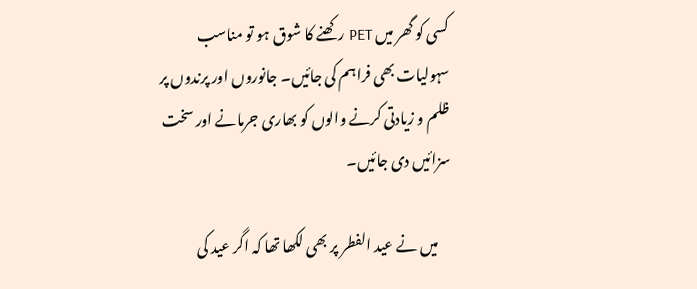کسی کو گھر میں PET رکھنے کا شوق ہو تو مناسب سہولیات بھی فراہم کی جائیں۔ جانوروں اور پرندوں پر ظلم و زیادتی کرنے والوں کو بھاری جرمانے اور سخت سزائیں دی جائیں۔

    میں نے عید الفطر پر بھی لکھا تھا کہ اگر عید کی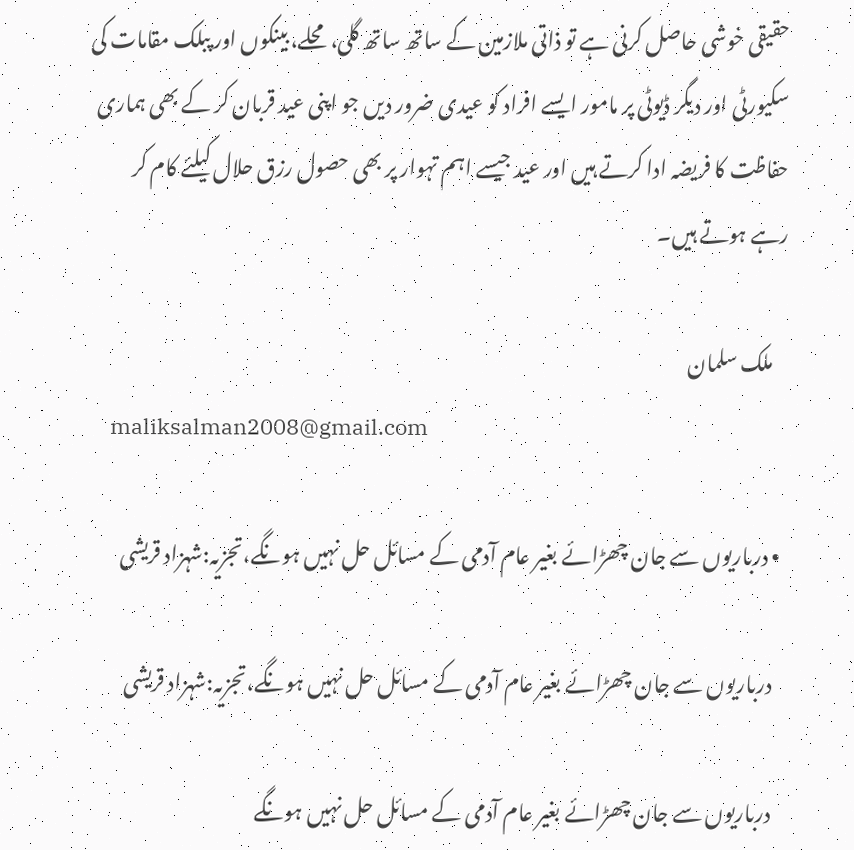حقیقی خوشی حاصل کرنی ہے تو ذاتی ملازمین کے ساتھ ساتھ گلی، محلے، بینکوں اور پبلک مقامات کی سکیورٹی اور دیگر ڈیوٹی پر مامور ایسے افراد کو عیدی ضرور دیں جو اپنی عید قربان کر کے بھی ہماری حفاظت کا فریضہ ادا کرتے ہیں اور عید جیسے اہم تہوار پر بھی حصول رزق حلال کیلئے کام کر رہے ہوتے ہیں۔

    ملک سلمان
    maliksalman2008@gmail.com

  • درباریوں سے جان چھڑائے بغیر عام آدمی کے مسائل حل نہیں ہونگے،تجزیہ:شہزاد قریشی

    درباریوں سے جان چھڑائے بغیر عام آدمی کے مسائل حل نہیں ہونگے،تجزیہ:شہزاد قریشی

    درباریوں سے جان چھڑائے بغیر عام آدمی کے مسائل حل نہیں ہونگے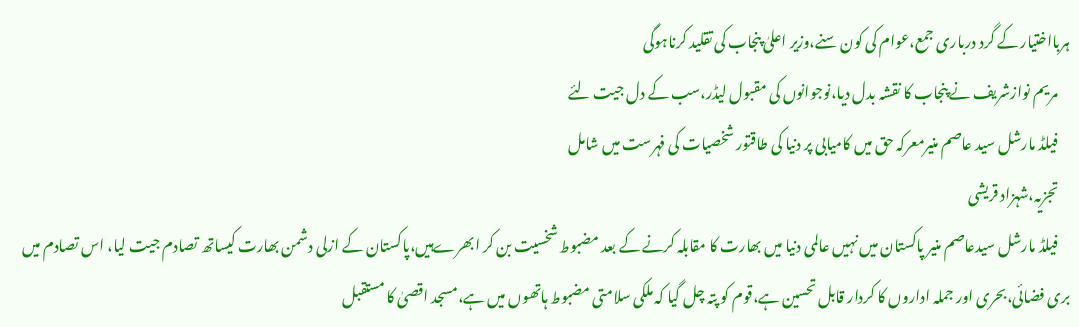ہربااختیار کے گرد درباری جمع،عوام کی کون سنے،وزیر اعلیٰ پنجاب کی تقلید کرناہوگی
    مریم نوازشریف نے پنجاب کا نقشہ بدل دیا،نوجوانوں کی مقبول لیڈر،سب کے دل جیت لئے
    فیلڈ مارشل سید عاصم منیرمعرکہ حق میں کامیابی پر دنیا کی طاقتور شخصیات کی فہرست میں شامل
    تجزیہ،شہزاد قریشی
    فیلڈ مارشل سیدعاصم منیر پاکستان میں نہیں عالمی دنیا میں بھارت کا مقابلہ کرنے کے بعد مضبوط شخسیت بن کر ابھرےہیں،پاکستان کے ازلی دشمن بھارت کیساتھ تصادم جیت لیا، اس تصادم میں بری فضائی،بحری اور جملہ اداروں کا کردار قابل تحسین ہے،قوم کو پتہ چل گیا کہ ملکی سلامتی مضبوط ہاتھوں میں ہے،مسجد اقصیٰ کا مستقبل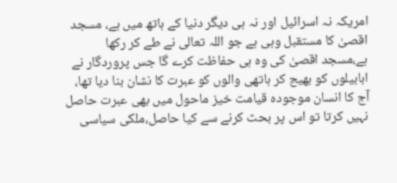امریکہ نہ اسرائیل اور نہ ہی دیگر دنیا کے ہاتھ میں ہے، مسجد اقصیٰ کا مستقبل وہی ہے جو اللہ تعالی نے طے کر رکھا ہے،مسجد اقصیٰ کی وہ ہی حفاظت کرے گا جس پروردگار نے ابابیلوں کو بھیج کر ہاتھی والوں کو عبرت کا نشان بنا دیا تھا، آج کا انسان موجودہ قیامت خیز ماحول میں بھی عبرت حاصل نہیں کرتا تو اس پر بحث کرنے سے کیا حاصل،ملکی سیاسی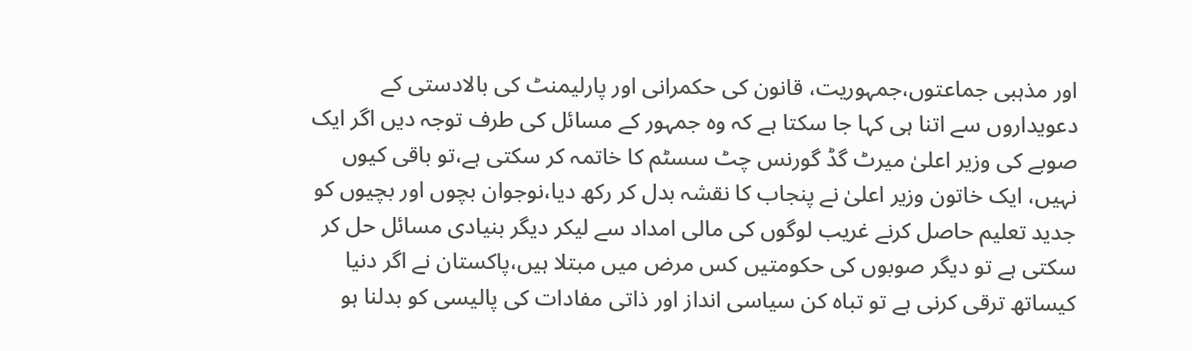اور مذہبی جماعتوں،جمہوریت، قانون کی حکمرانی اور پارلیمنٹ کی بالادستی کے دعویداروں سے اتنا ہی کہا جا سکتا ہے کہ وہ جمہور کے مسائل کی طرف توجہ دیں اگر ایک صوبے کی وزیر اعلیٰ میرٹ گڈ گورنس چٹ سسٹم کا خاتمہ کر سکتی ہے،تو باقی کیوں نہیں، ایک خاتون وزیر اعلیٰ نے پنجاب کا نقشہ بدل کر رکھ دیا،نوجوان بچوں اور بچیوں کو جدید تعلیم حاصل کرنے غریب لوگوں کی مالی امداد سے لیکر دیگر بنیادی مسائل حل کر سکتی ہے تو دیگر صوبوں کی حکومتیں کس مرض میں مبتلا ہیں،پاکستان نے اگر دنیا کیساتھ ترقی کرنی ہے تو تباہ کن سیاسی انداز اور ذاتی مفادات کی پالیسی کو بدلنا ہو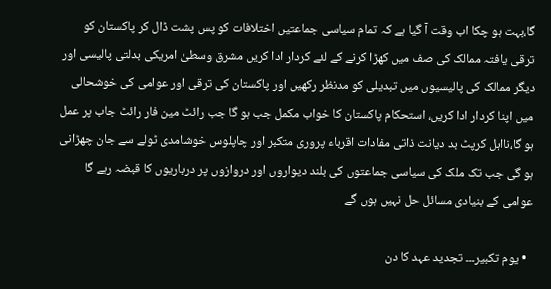گا،بہت ہو چکا اب وقت آ گیا ہے کہ تمام سیاسی جماعتیں اختلافات کو پس پشت ڈال کر پاکستان کو ترقی یافتہ ممالک کی صف میں کھڑا کرنے کے لئے کردار ادا کریں مشرق وسطیٰ امریکی بدلتی پالیسی اور دیگر ممالک کی پالیسیوں میں تبدیلی کو مدنظر رکھیں اور پاکستان کی ترقی اور عوامی کی خوشحالی میں اپنا کردار ادا کریں، استحکام پاکستان کا خواب مکمل جب ہو گا جب رائٹ مین فار رائٹ جاب پر عمل ہو گا،نااہل کرپٹ بد دیانت ذاتی مفادات اقرباء پروری متکبر اور چاپلوس خوشامدی ٹولے سے جان چھڑانی ہو گی جب تک ملک کی سیاسی جماعتوں کی بلند دیواروں اور دروازوں پر درباریوں کا قبضہ رہے گا عوامی کے بنیادی مسائل حل نہیں ہوں گے

  • یوم تکبیر۔۔۔ تجدید عہد کا دن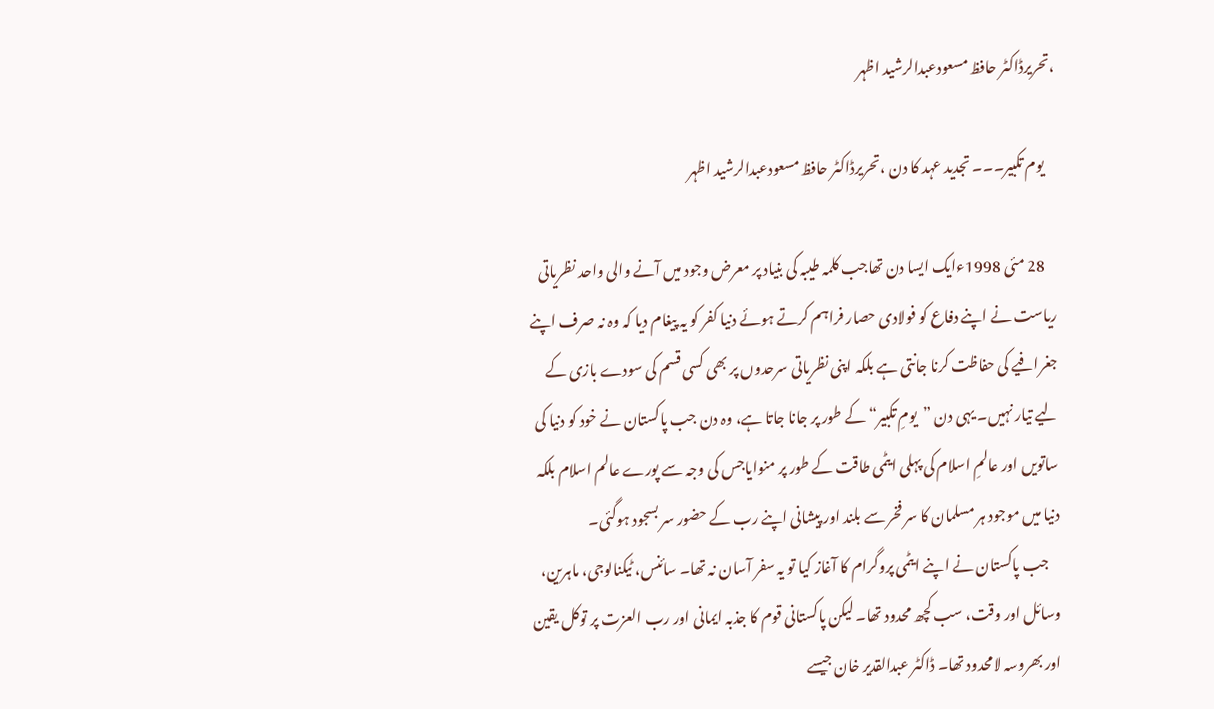،تحریرڈاکٹر حافظ مسعودعبدالرشید اظہر

    یوم تکبیر۔۔۔ تجدید عہد کا دن ،تحریرڈاکٹر حافظ مسعودعبدالرشید اظہر

    28 مئی 1998ءایک ایسا دن تھاجب کلمہ طیبہ کی بنیاد پر معرض وجود میں آنے والی واحد نظریاتی ریاست نے اپنے دفاع کو فولادی حصار فراہم کرتے ہوئے دنیا کفر کو یہ پیغام دیا کہ وہ نہ صرف اپنے جغرافیے کی حفاظت کرنا جانتی ہے بلکہ اپنی نظریاتی سرحدوں پر بھی کسی قسم کی سودے بازی کے لیے تیار نہیں۔ یہی دن ”یومِ تکبیر“ کے طور پر جانا جاتا ہے، وہ دن جب پاکستان نے خود کو دنیا کی ساتویں اور عالمِ اسلام کی پہلی ایٹمی طاقت کے طور پر منوایاجس کی وجہ سے پورے عالم اسلام بلکہ دنیا میں موجود ہر مسلمان کا سر فخر سے بلند اور پیشانی اپنے رب کے حضور سر بسجود ہوگئی۔
    جب پاکستان نے اپنے ایٹمی پروگرام کا آغاز کیا تو یہ سفر آسان نہ تھا۔ سائنس، ٹیکنالوجی، ماہرین، وسائل اور وقت، سب کچھ محدود تھا۔ لیکن پاکستانی قوم کا جذبہ ایمانی اور رب العزت پر توکل یقین اور بھروسہ لامحدود تھا۔ ڈاکٹر عبدالقدیر خان جیسے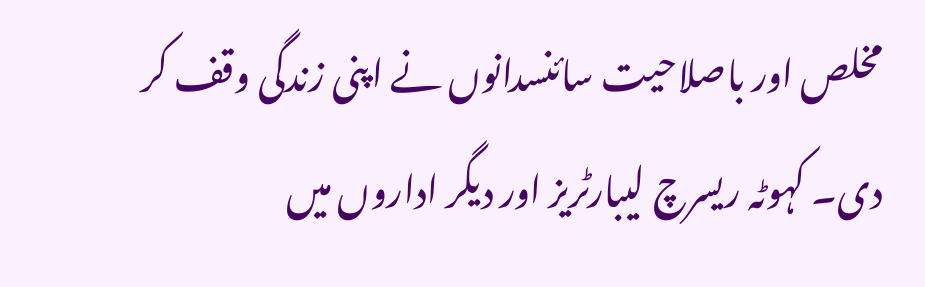مخلص اور باصلاحیت سائنسدانوں نے اپنی زندگی وقف کر دی۔ کہوٹہ ریسرچ لیبارٹریز اور دیگر اداروں میں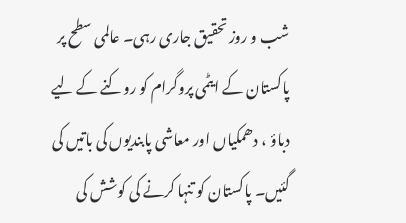شب و روز تحقیق جاری رہی۔ عالمی سطح پر پاکستان کے ایٹمی پروگرام کو روکنے کے لیے دباؤ ، دھمکیاں اور معاشی پابندیوں کی باتیں کی گئیں۔ پاکستان کو تنہا کرنے کی کوشش کی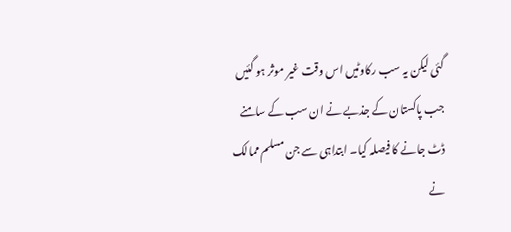گئی لیکن یہ سب رکاوٹیں اس وقت غیر موثر ہو گئیں جب پاکستان کے جذبے نے ان سب کے سامنے ڈٹ جانے کا فیصلہ کیا۔ ابتداہی سے جن مسلم ممالک نے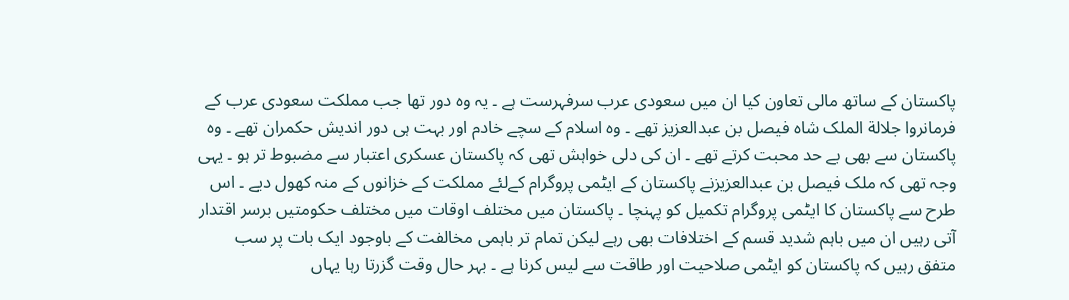پاکستان کے ساتھ مالی تعاون کیا ان میں سعودی عرب سرفہرست ہے ۔ یہ وہ دور تھا جب مملکت سعودی عرب کے فرمانروا جلالة الملک شاہ فیصل بن عبدالعزیز تھے ۔ وہ اسلام کے سچے خادم اور بہت ہی دور اندیش حکمران تھے ۔ وہ پاکستان سے بھی بے حد محبت کرتے تھے ۔ ان کی دلی خواہش تھی کہ پاکستان عسکری اعتبار سے مضبوط تر ہو ۔ یہی وجہ تھی کہ ملک فیصل بن عبدالعزیزنے پاکستان کے ایٹمی پروگرام کےلئے مملکت کے خزانوں کے منہ کھول دیے ۔ اس طرح سے پاکستان کا ایٹمی پروگرام تکمیل کو پہنچا ۔ پاکستان میں مختلف اوقات میں مختلف حکومتیں برسر اقتدار آتی رہیں ان میں باہم شدید قسم کے اختلافات بھی رہے لیکن تمام تر باہمی مخالفت کے باوجود ایک بات پر سب متفق رہیں کہ پاکستان کو ایٹمی صلاحیت اور طاقت سے لیس کرنا ہے ۔ بہر حال وقت گزرتا رہا یہاں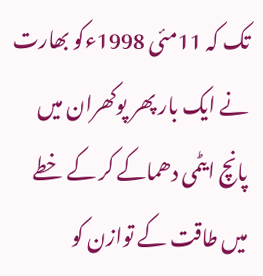تک کہ 11مئی 1998ءکو بھارت نے ایک بار پھر پوکھران میں پانچ ایٹمی دھماکے کر کے خطے میں طاقت کے توازن کو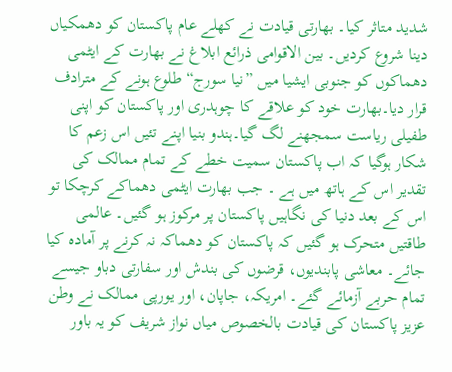شدید متاثر کیا۔ بھارتی قیادت نے کھلے عام پاکستان کو دھمکیاں دینا شروع کردیں۔ بین الاقوامی ذرائع ابلاغ نے بھارت کے ایٹمی دھماکوں کو جنوبی ایشیا میں ”نیا سورج“ طلوع ہونے کے مترادف قرار دیا۔بھارت خود کو علاقے کا چوہدری اور پاکستان کو اپنی طفیلی ریاست سمجھنے لگ گیا۔ہندو بنیا اپنے تئیں اس زعم کا شکار ہوگیا کہ اب پاکستان سمیت خطے کے تمام ممالک کی تقدیر اس کے ہاتھ میں ہے ۔ جب بھارت ایٹمی دھماکے کرچکا تو اس کے بعد دنیا کی نگاہیں پاکستان پر مرکوز ہو گئیں۔ عالمی طاقتیں متحرک ہو گئیں کہ پاکستان کو دھماکہ نہ کرنے پر آمادہ کیا جائے۔ معاشی پابندیوں، قرضوں کی بندش اور سفارتی دباو جیسے تمام حربے آزمائے گئے۔ امریکہ، جاپان، اور یورپی ممالک نے وطن عزیز پاکستان کی قیادت بالخصوص میاں نواز شریف کو یہ باور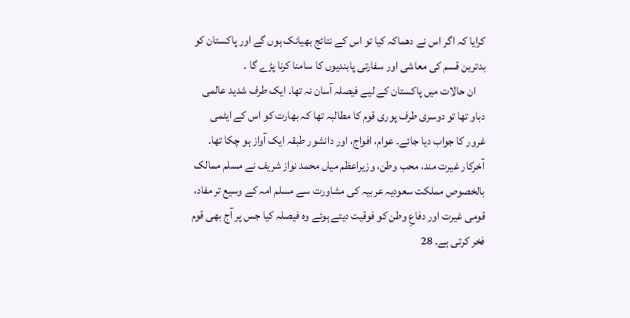کرایا کہ اگر اس نے دھماکہ کیا تو اس کے نتائج بھیانک ہوں گے اور پاکستان کو بدترین قسم کی معاشی اور سفارتی پابندیوں کا سامنا کرنا پڑے گا ۔
    ان حالات میں پاکستان کے لیے فیصلہ آسان نہ تھا۔ ایک طرف شدید عالمی دباو تھا تو دوسری طرف پوری قوم کا مطالبہ تھا کہ بھارت کو اس کے ایٹمی غرور کا جواب دیا جائے۔ عوام، افواج، اور دانشور طبقہ ایک آواز ہو چکا تھا۔ آخرکار غیرت مند، محب وطن، وزیراعظم میاں محمد نواز شریف نے مسلم ممالک بالخصوص مملکت سعودیہ عربیہ کی مشاورت سے مسلم امہ کے وسیع تر مفاد، قومی غیرت اور دفاعِ وطن کو فوقیت دیتے ہوئے وہ فیصلہ کیا جس پر آج بھی قوم فخر کرتی ہے۔ 28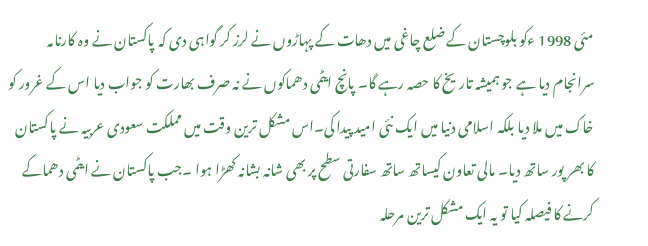مئی 1998 ءکو بلوچستان کے ضلع چاغی میں دھات کے پہاڑوں نے لرز کر گواہی دی کہ پاکستان نے وہ کارنامہ سرانجام دیا ہے جو ہمیشہ تاریخ کا حصہ رہے گا۔ پانچ ایٹمی دھماکوں نے نہ صرف بھارت کو جواب دیا اس کے غرور کو خاک میں ملا دیا بلکہ اسلامی دنیا میں ایک نئی امید پیدا کی۔اس مشکل ترین وقت میں مملکت سعودی عربیہ نے پاکستان کا بھر پور ساتھ دیا۔ مالی تعاون کیساتھ ساتھ سفارتی سطح پر بھی شانہ بشانہ کھڑا ہوا ۔جب پاکستان نے ایٹمی دھماکے کرنے کا فیصلہ کیا تو یہ ایک مشکل ترین مرحلہ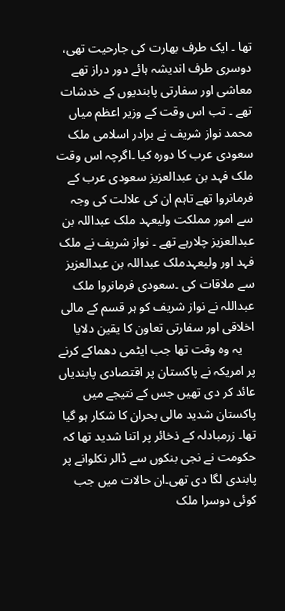تھا ۔ ایک طرف بھارت کی جارحیت تھی، دوسری طرف اندیشہ ہائے دور دراز تھے معاشی اور سفارتی پابندیوں کے خدشات تھے ۔ تب اس وقت کے وزیر اعظم میاں محمد نواز شریف نے برادر اسلامی ملک سعودی عرب کا دورہ کیا ۔اگرچہ اس وقت ملک فہد بن عبدالعزیز سعودی عرب کے فرمانروا تھے تاہم ان کی علالت کی وجہ سے امور مملکت ولیعہد ملک عبداللہ بن عبدالعزیز چلارہے تھے ۔ نواز شریف نے ملک فہد اور ولیعہدملک عبداللہ بن عبدالعزیز سے ملاقات کی ۔سعودی فرمانروا ملک عبداللہ نے نواز شریف کو ہر قسم کے مالی اخلاقی اور سفارتی تعاون کا یقین دلایا
    یہ وہ وقت تھا جب ایٹمی دھماکے کرنے پر امریکہ نے پاکستان پر اقتصادی پابندیاں عائد کر دی تھیں جس کے نتیجے میں پاکستان شدید مالی بحران کا شکار ہو گیا تھا۔ زرمبادلہ کے ذخائر پر اتنا شدید تھا کہ حکومت نے نجی بنکوں سے ڈالر نکلوانے پر پابندی لگا دی تھی۔ان حالات میں جب کوئی دوسرا ملک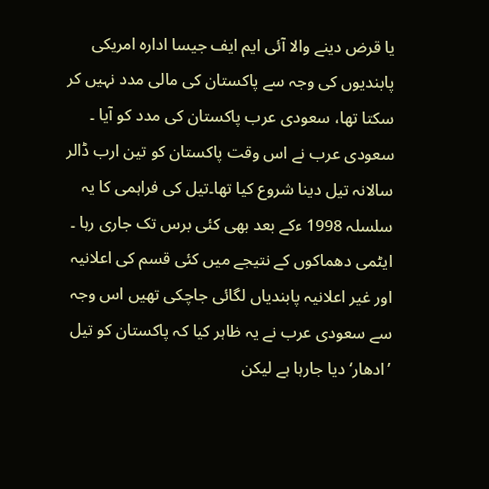یا قرض دینے والا آئی ایم ایف جیسا ادارہ امریکی پابندیوں کی وجہ سے پاکستان کی مالی مدد نہیں کر سکتا تھا، سعودی عرب پاکستان کی مدد کو آیا ۔ سعودی عرب نے اس وقت پاکستان کو تین ارب ڈالر سالانہ تیل دینا شروع کیا تھا۔تیل کی فراہمی کا یہ سلسلہ 1998 ءکے بعد بھی کئی برس تک جاری رہا ۔ ایٹمی دھماکوں کے نتیجے میں کئی قسم کی اعلانیہ اور غیر اعلانیہ پابندیاں لگائی جاچکی تھیں اس وجہ سے سعودی عرب نے یہ ظاہر کیا کہ پاکستان کو تیل ’ادھار‘ دیا جارہا ہے لیکن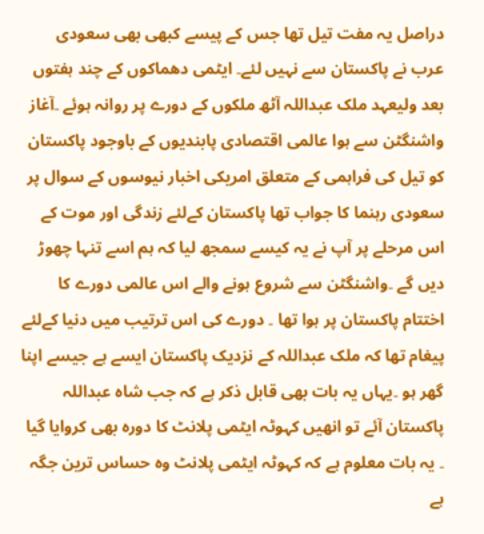دراصل یہ مفت تیل تھا جس کے پیسے کبھی بھی سعودی عرب نے پاکستان سے نہیں لئے۔ ایٹمی دھماکوں کے چند ہفتوں بعد ولیعہد ملک عبداللہ آٹھ ملکوں کے دورے پر روانہ ہوئے ۔آغاز واشنگٹن سے ہوا عالمی اقتصادی پابندیوں کے باوجود پاکستان کو تیل کی فراہمی کے متعلق امریکی اخبار نیوسوں کے سوال پر سعودی رہنما کا جواب تھا پاکستان کےلئے زندگی اور موت کے اس مرحلے پر آپ نے یہ کیسے سمجھ لیا کہ ہم اسے تنہا چھوڑ دیں گے ۔واشنگٹن سے شروع ہونے والے اس عالمی دورے کا اختتام پاکستان پر ہوا تھا ۔ دورے کی اس ترتیب میں دنیا کےلئے پیغام تھا کہ ملک عبداللہ کے نزدیک پاکستان ایسے ہے جیسے اپنا گھر ہو ۔یہاں یہ بات بھی قابل ذکر ہے کہ جب شاہ عبداللہ پاکستان آئے تو انھیں کہوٹہ ایٹمی پلانٹ کا دورہ بھی کروایا گیا ۔ یہ بات معلوم ہے کہ کہوٹہ ایٹمی پلانٹ وہ حساس ترین جگہ ہے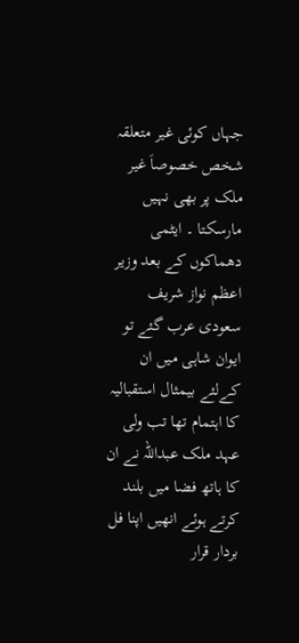جہاں کوئی غیر متعلقہ شخص خصوصاَ غیر ملک پر بھی نہیں مارسکتا ۔ ایٹمی دھماکوں کے بعد وزیر اعظم نواز شریف سعودی عرب گئے تو ایوان شاہی میں ان کےلئے بیمثال استقبالیہ کا اہتمام تھا تب ولی عہد ملک عبداللہ نے ان کا ہاتھ فضا میں بلند کرتے ہوئے انھیں اپنا فل بردار قرار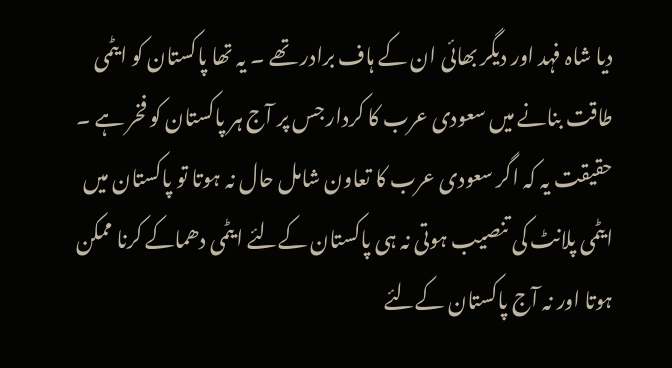دیا شاہ فہد اور دیگر بھائی ان کے ہاف برادر تھے ۔ یہ تھا پاکستان کو ایٹمی طاقت بنانے میں سعودی عرب کا کردار جس پر آج ہر پاکستان کو فخر ہے ۔ حقیقت یہ کہ اگر سعودی عرب کا تعاون شامل حال نہ ہوتا تو پاکستان میں ایٹمی پلانٹ کی تنصیب ہوتی نہ ہی پاکستان کےلئے ایٹمی دھماکے کرنا ممکن ہوتا اور نہ آج پاکستان کےلئے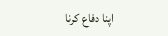اپنا دفاع کرنا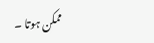ممکن ہوتا ۔